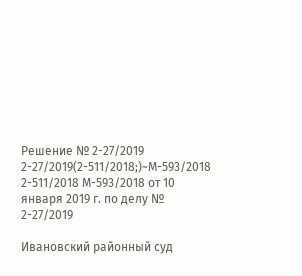Решение № 2-27/2019 2-27/2019(2-511/2018;)~М-593/2018 2-511/2018 М-593/2018 от 10 января 2019 г. по делу № 2-27/2019

Ивановский районный суд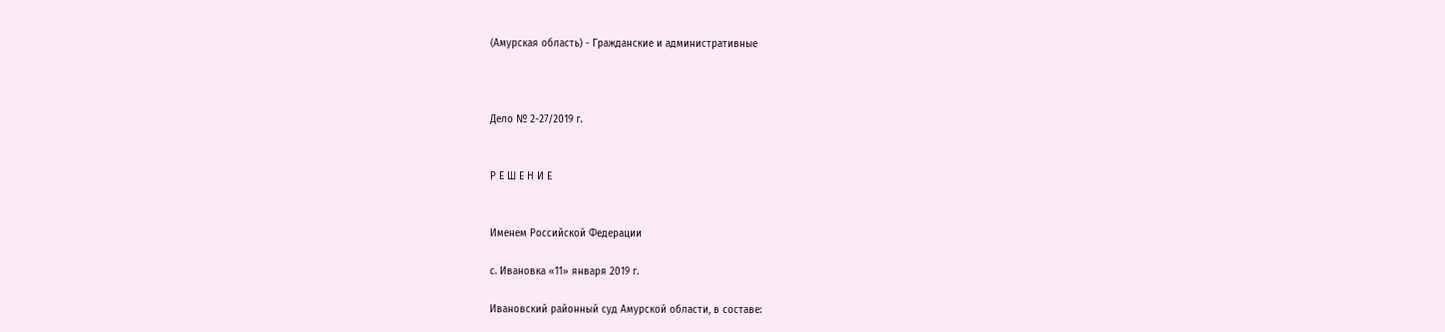(Амурская область) - Гражданские и административные



Дело № 2-27/2019 г.


Р Е Ш Е Н И Е


Именем Российской Федерации

с. Ивановка «11» января 2019 г.

Ивановский районный суд Амурской области, в составе: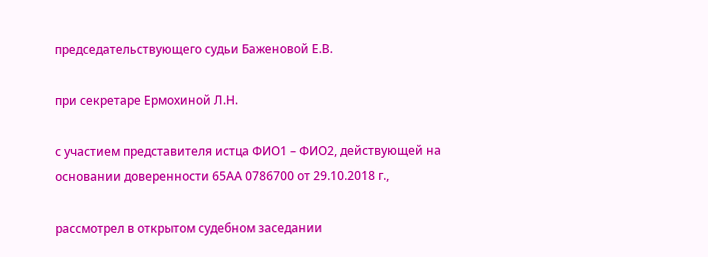председательствующего судьи Баженовой Е.В.

при секретаре Ермохиной Л.Н.

с участием представителя истца ФИО1 – ФИО2, действующей на основании доверенности 65АА 0786700 от 29.10.2018 г.,

рассмотрел в открытом судебном заседании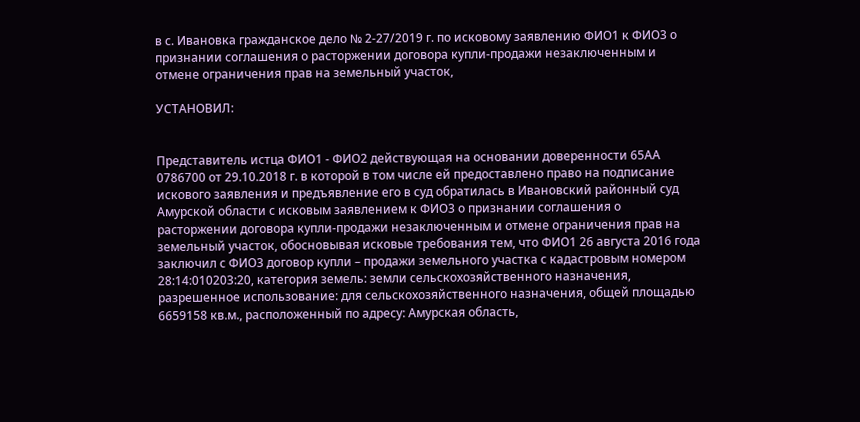в с. Ивановка гражданское дело № 2-27/2019 г. по исковому заявлению ФИО1 к ФИО3 о признании соглашения о расторжении договора купли-продажи незаключенным и отмене ограничения прав на земельный участок,

УСТАНОВИЛ:


Представитель истца ФИО1 - ФИО2 действующая на основании доверенности 65АА 0786700 от 29.10.2018 г. в которой в том числе ей предоставлено право на подписание искового заявления и предъявление его в суд обратилась в Ивановский районный суд Амурской области с исковым заявлением к ФИО3 о признании соглашения о расторжении договора купли-продажи незаключенным и отмене ограничения прав на земельный участок, обосновывая исковые требования тем, что ФИО1 26 августа 2016 года заключил с ФИО3 договор купли – продажи земельного участка с кадастровым номером 28:14:010203:20, категория земель: земли сельскохозяйственного назначения, разрешенное использование: для сельскохозяйственного назначения, общей площадью 6659158 кв.м., расположенный по адресу: Амурская область,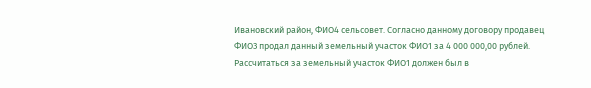Ивановский район, ФИО4 сельсовет. Согласно данному договору продавец ФИО3 продал данный земельный участок ФИО1 за 4 000 000,00 рублей. Рассчитаться за земельный участок ФИО1 должен был в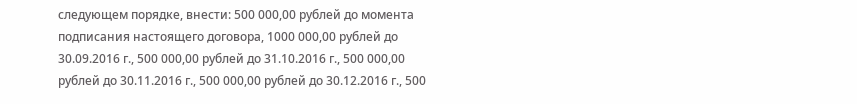следующем порядке, внести: 500 000,00 рублей до момента подписания настоящего договора, 1000 000,00 рублей до 30.09.2016 г., 500 000,00 рублей до 31.10.2016 г., 500 000,00 рублей до 30.11.2016 г., 500 000,00 рублей до 30.12.2016 г., 500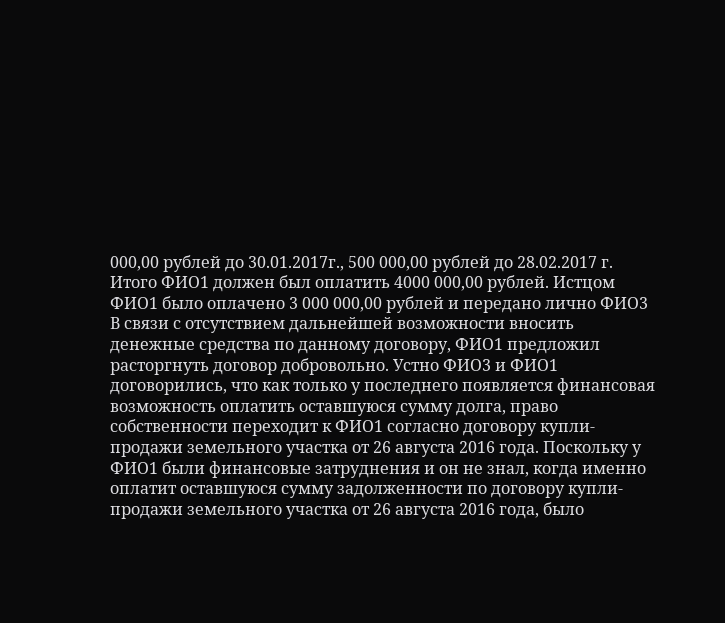000,00 рублей до 30.01.2017г., 500 000,00 рублей до 28.02.2017 г. Итого ФИО1 должен был оплатить 4000 000,00 рублей. Истцом ФИО1 было оплачено 3 000 000,00 рублей и передано лично ФИО3 В связи с отсутствием дальнейшей возможности вносить денежные средства по данному договору, ФИО1 предложил расторгнуть договор добровольно. Устно ФИО3 и ФИО1 договорились, что как только у последнего появляется финансовая возможность оплатить оставшуюся сумму долга, право собственности переходит к ФИО1 согласно договору купли-продажи земельного участка от 26 августа 2016 года. Поскольку у ФИО1 были финансовые затруднения и он не знал, когда именно оплатит оставшуюся сумму задолженности по договору купли-продажи земельного участка от 26 августа 2016 года, было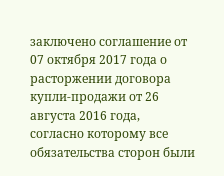заключено соглашение от 07 октября 2017 года о расторжении договора купли-продажи от 26 августа 2016 года, согласно которому все обязательства сторон были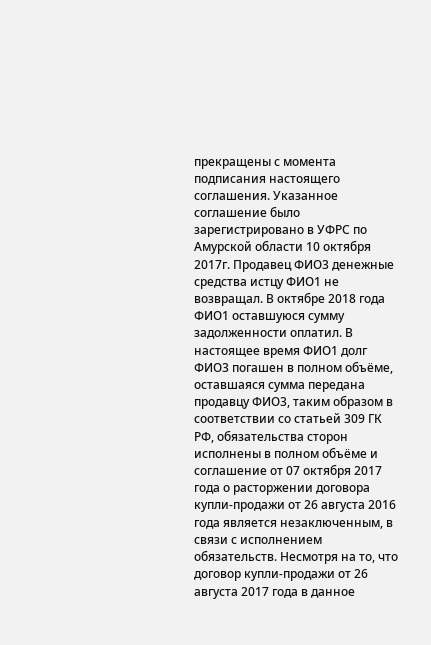прекращены с момента подписания настоящего соглашения. Указанное соглашение было зарегистрировано в УФРС по Амурской области 10 октября 2017г. Продавец ФИО3 денежные средства истцу ФИО1 не возвращал. В октябре 2018 года ФИО1 оставшуюся сумму задолженности оплатил. В настоящее время ФИО1 долг ФИО3 погашен в полном объёме, оставшаяся сумма передана продавцу ФИО3, таким образом в соответствии со статьей 309 ГК РФ, обязательства сторон исполнены в полном объёме и соглашение от 07 октября 2017 года о расторжении договора купли-продажи от 26 августа 2016 года является незаключенным, в связи с исполнением обязательств. Несмотря на то, что договор купли-продажи от 26 августа 2017 года в данное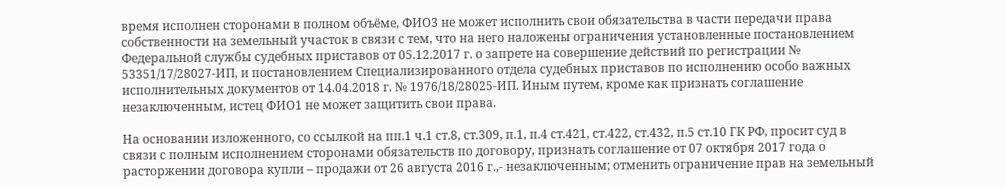время исполнен сторонами в полном объёме, ФИО3 не может исполнить свои обязательства в части передачи права собственности на земельный участок в связи с тем, что на него наложены ограничения установленные постановлением Федеральной службы судебных приставов от 05.12.2017 г. о запрете на совершение действий по регистрации № 53351/17/28027-ИП, и постановлением Специализированного отдела судебных приставов по исполнению особо важных исполнительных документов от 14.04.2018 г. № 1976/18/28025-ИП. Иным путем, кроме как признать соглашение незаключенным, истец ФИО1 не может защитить свои права.

На основании изложенного, со ссылкой на пп.1 ч.1 ст.8, ст.309, п.1, п.4 ст.421, ст.422, ст.432, п.5 ст.10 ГК РФ, просит суд в связи с полным исполнением сторонами обязательств по договору, признать соглашение от 07 октября 2017 года о расторжении договора купли – продажи от 26 августа 2016 г.,- незаключенным; отменить ограничение прав на земельный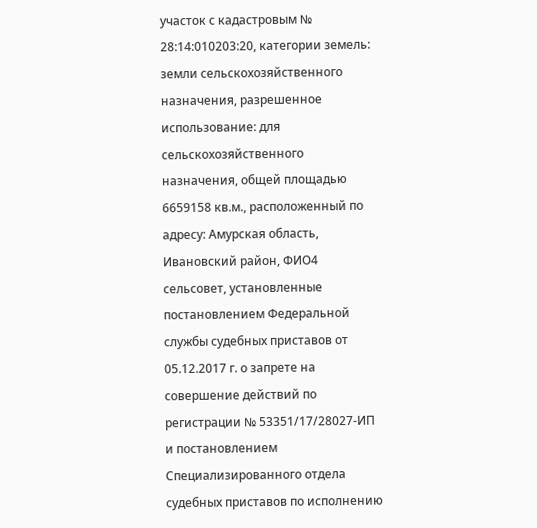участок с кадастровым № 28:14:010203:20, категории земель: земли сельскохозяйственного назначения, разрешенное использование: для сельскохозяйственного назначения, общей площадью 6659158 кв.м., расположенный по адресу: Амурская область, Ивановский район, ФИО4 сельсовет, установленные постановлением Федеральной службы судебных приставов от 05.12.2017 г. о запрете на совершение действий по регистрации № 53351/17/28027-ИП и постановлением Специализированного отдела судебных приставов по исполнению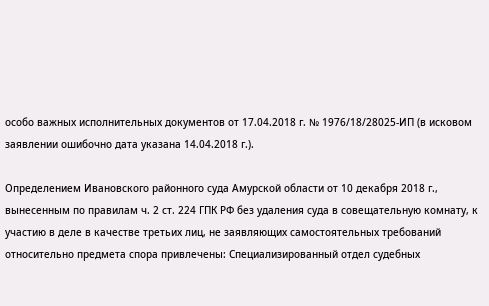особо важных исполнительных документов от 17.04.2018 г. № 1976/18/28025-ИП (в исковом заявлении ошибочно дата указана 14.04.2018 г.).

Определением Ивановского районного суда Амурской области от 10 декабря 2018 г., вынесенным по правилам ч. 2 ст. 224 ГПК РФ без удаления суда в совещательную комнату, к участию в деле в качестве третьих лиц, не заявляющих самостоятельных требований относительно предмета спора привлечены: Специализированный отдел судебных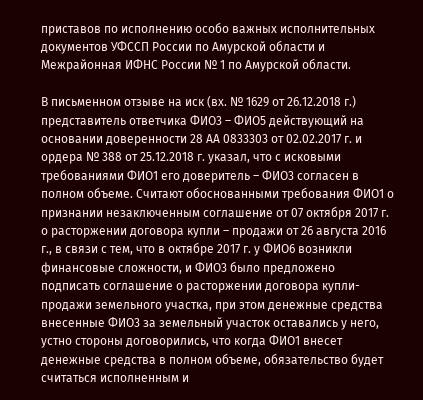приставов по исполнению особо важных исполнительных документов УФССП России по Амурской области и Межрайонная ИФНС России № 1 по Амурской области.

В письменном отзыве на иск (вх. № 1629 от 26.12.2018 г.) представитель ответчика ФИО3 – ФИО5 действующий на основании доверенности 28 АА 0833303 от 02.02.2017 г. и ордера № 388 от 25.12.2018 г. указал, что с исковыми требованиями ФИО1 его доверитель – ФИО3 согласен в полном объеме. Считают обоснованными требования ФИО1 о признании незаключенным соглашение от 07 октября 2017 г. о расторжении договора купли – продажи от 26 августа 2016 г., в связи с тем, что в октябре 2017 г. у ФИО6 возникли финансовые сложности, и ФИО3 было предложено подписать соглашение о расторжении договора купли-продажи земельного участка, при этом денежные средства внесенные ФИО3 за земельный участок оставались у него, устно стороны договорились, что когда ФИО1 внесет денежные средства в полном объеме, обязательство будет считаться исполненным и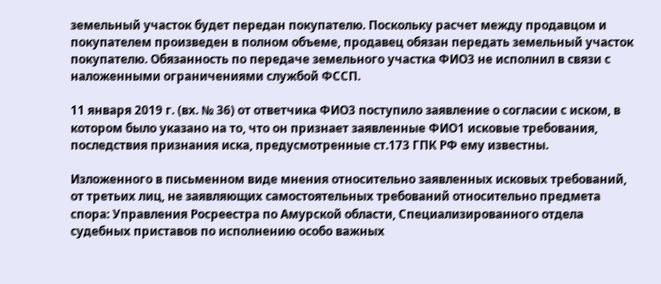земельный участок будет передан покупателю. Поскольку расчет между продавцом и покупателем произведен в полном объеме, продавец обязан передать земельный участок покупателю. Обязанность по передаче земельного участка ФИО3 не исполнил в связи с наложенными ограничениями службой ФССП.

11 января 2019 г. (вх. № 36) от ответчика ФИО3 поступило заявление о согласии с иском, в котором было указано на то, что он признает заявленные ФИО1 исковые требования, последствия признания иска, предусмотренные ст.173 ГПК РФ ему известны.

Изложенного в письменном виде мнения относительно заявленных исковых требований, от третьих лиц, не заявляющих самостоятельных требований относительно предмета спора: Управления Росреестра по Амурской области, Специализированного отдела судебных приставов по исполнению особо важных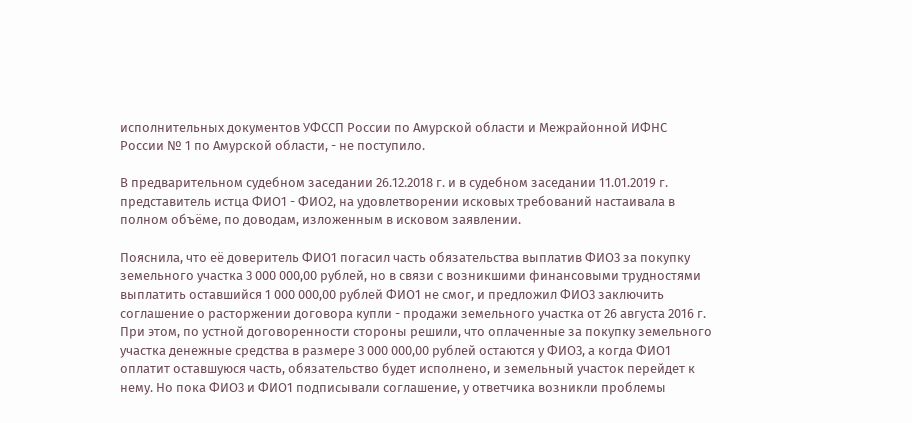исполнительных документов УФССП России по Амурской области и Межрайонной ИФНС России № 1 по Амурской области, - не поступило.

В предварительном судебном заседании 26.12.2018 г. и в судебном заседании 11.01.2019 г. представитель истца ФИО1 - ФИО2, на удовлетворении исковых требований настаивала в полном объёме, по доводам, изложенным в исковом заявлении.

Пояснила, что её доверитель ФИО1 погасил часть обязательства выплатив ФИО3 за покупку земельного участка 3 000 000,00 рублей, но в связи с возникшими финансовыми трудностями выплатить оставшийся 1 000 000,00 рублей ФИО1 не смог, и предложил ФИО3 заключить соглашение о расторжении договора купли - продажи земельного участка от 26 августа 2016 г. При этом, по устной договоренности стороны решили, что оплаченные за покупку земельного участка денежные средства в размере 3 000 000,00 рублей остаются у ФИО3, а когда ФИО1 оплатит оставшуюся часть, обязательство будет исполнено, и земельный участок перейдет к нему. Но пока ФИО3 и ФИО1 подписывали соглашение, у ответчика возникли проблемы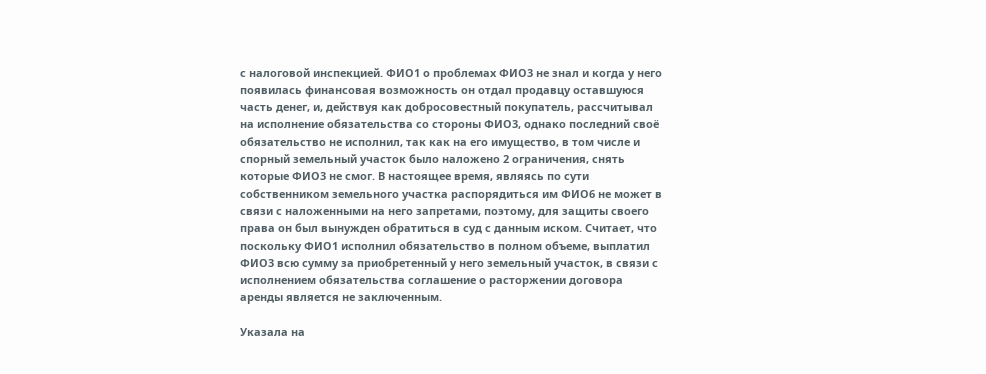с налоговой инспекцией. ФИО1 о проблемах ФИО3 не знал и когда у него появилась финансовая возможность он отдал продавцу оставшуюся часть денег, и, действуя как добросовестный покупатель, рассчитывал на исполнение обязательства со стороны ФИО3, однако последний своё обязательство не исполнил, так как на его имущество, в том числе и спорный земельный участок было наложено 2 ограничения, снять которые ФИО3 не смог. В настоящее время, являясь по сути собственником земельного участка распорядиться им ФИО6 не может в связи с наложенными на него запретами, поэтому, для защиты своего права он был вынужден обратиться в суд с данным иском. Считает, что поскольку ФИО1 исполнил обязательство в полном объеме, выплатил ФИО3 всю сумму за приобретенный у него земельный участок, в связи с исполнением обязательства соглашение о расторжении договора аренды является не заключенным.

Указала на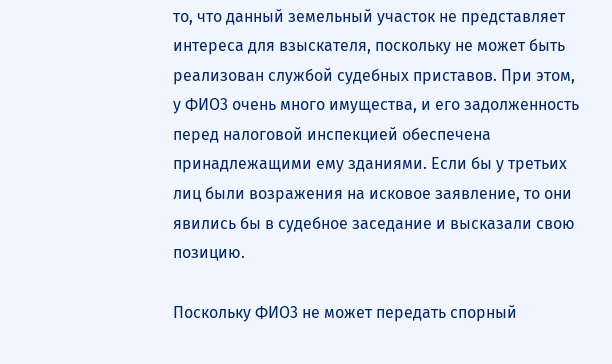то, что данный земельный участок не представляет интереса для взыскателя, поскольку не может быть реализован службой судебных приставов. При этом, у ФИО3 очень много имущества, и его задолженность перед налоговой инспекцией обеспечена принадлежащими ему зданиями. Если бы у третьих лиц были возражения на исковое заявление, то они явились бы в судебное заседание и высказали свою позицию.

Поскольку ФИО3 не может передать спорный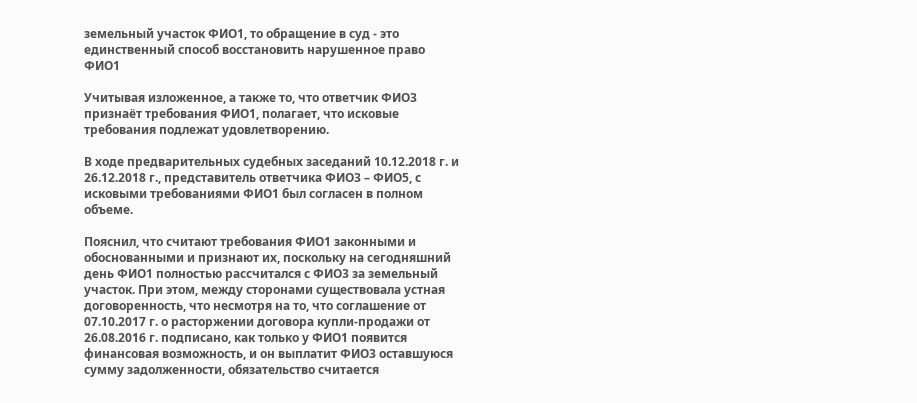земельный участок ФИО1, то обращение в суд - это единственный способ восстановить нарушенное право ФИО1

Учитывая изложенное, а также то, что ответчик ФИО3 признаёт требования ФИО1, полагает, что исковые требования подлежат удовлетворению.

В ходе предварительных судебных заседаний 10.12.2018 г. и 26.12.2018 г., представитель ответчика ФИО3 – ФИО5, с исковыми требованиями ФИО1 был согласен в полном объеме.

Пояснил, что считают требования ФИО1 законными и обоснованными и признают их, поскольку на сегодняшний день ФИО1 полностью рассчитался с ФИО3 за земельный участок. При этом, между сторонами существовала устная договоренность, что несмотря на то, что соглашение от 07.10.2017 г. о расторжении договора купли-продажи от 26.08.2016 г. подписано, как только у ФИО1 появится финансовая возможность, и он выплатит ФИО3 оставшуюся сумму задолженности, обязательство считается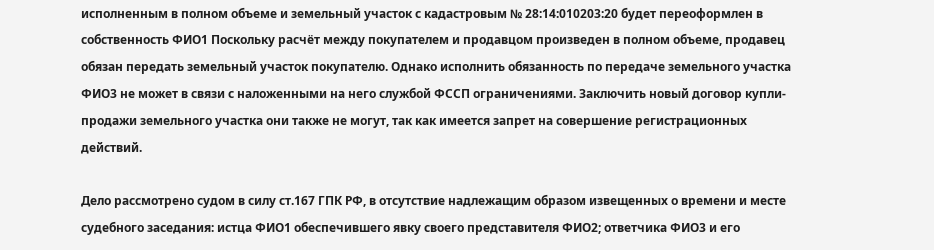исполненным в полном объеме и земельный участок с кадастровым № 28:14:010203:20 будет переоформлен в собственность ФИО1 Поскольку расчёт между покупателем и продавцом произведен в полном объеме, продавец обязан передать земельный участок покупателю. Однако исполнить обязанность по передаче земельного участка ФИО3 не может в связи с наложенными на него службой ФССП ограничениями. Заключить новый договор купли-продажи земельного участка они также не могут, так как имеется запрет на совершение регистрационных действий.

Дело рассмотрено судом в силу ст.167 ГПК РФ, в отсутствие надлежащим образом извещенных о времени и месте судебного заседания: истца ФИО1 обеспечившего явку своего представителя ФИО2; ответчика ФИО3 и его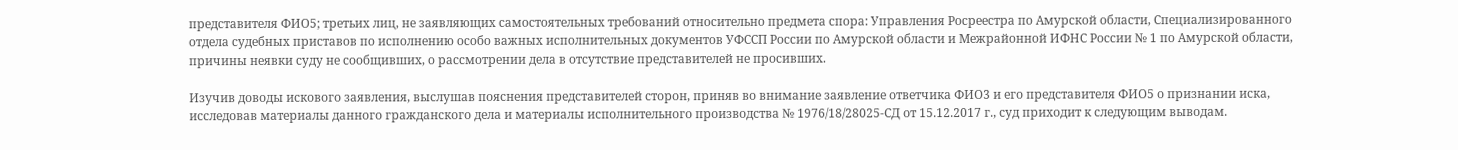представителя ФИО5; третьих лиц, не заявляющих самостоятельных требований относительно предмета спора: Управления Росреестра по Амурской области, Специализированного отдела судебных приставов по исполнению особо важных исполнительных документов УФССП России по Амурской области и Межрайонной ИФНС России № 1 по Амурской области, причины неявки суду не сообщивших, о рассмотрении дела в отсутствие представителей не просивших.

Изучив доводы искового заявления, выслушав пояснения представителей сторон, приняв во внимание заявление ответчика ФИО3 и его представителя ФИО5 о признании иска, исследовав материалы данного гражданского дела и материалы исполнительного производства № 1976/18/28025-СД от 15.12.2017 г., суд приходит к следующим выводам.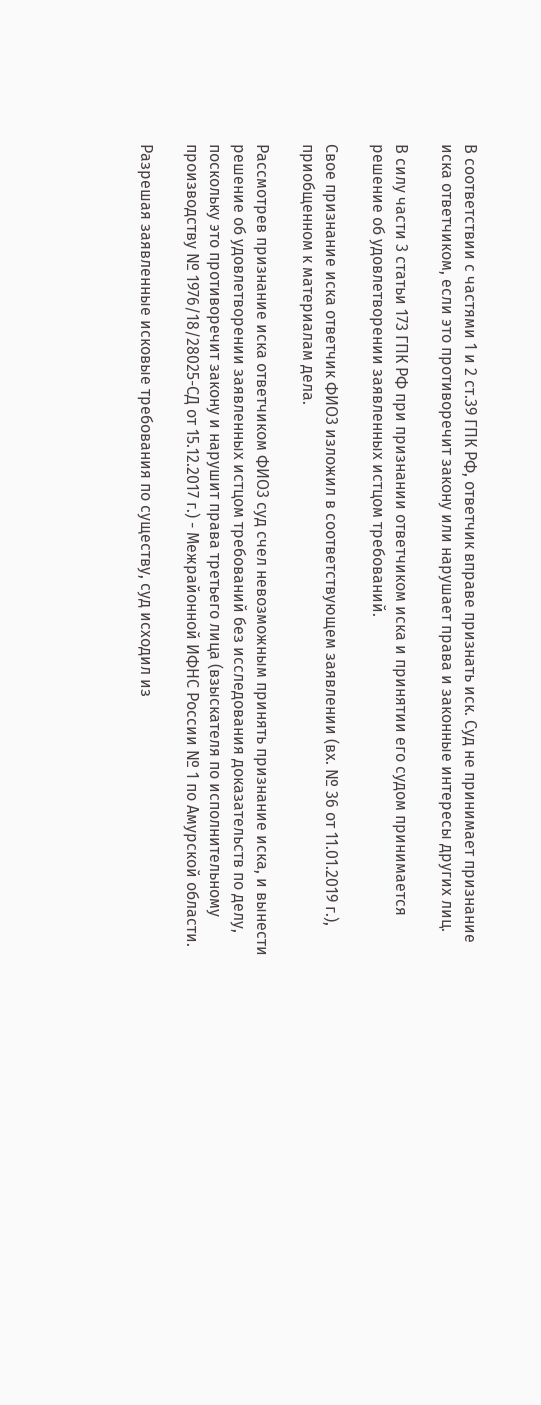В соответствии с частями 1 и 2 ст.39 ГПК РФ, ответчик вправе признать иск. Суд не принимает признание иска ответчиком, если это противоречит закону или нарушает права и законные интересы других лиц.

В силу части 3 статьи 173 ГПК РФ при признании ответчиком иска и принятии его судом принимается решение об удовлетворении заявленных истцом требований.

Свое признание иска ответчик ФИО3 изложил в соответствующем заявлении (вх. № 36 от 11.01.2019 г.), приобщенном к материалам дела.

Рассмотрев признание иска ответчиком ФИО3 суд счел невозможным принять признание иска, и вынести решение об удовлетворении заявленных истцом требований без исследования доказательств по делу, поскольку это противоречит закону и нарушит права третьего лица (взыскателя по исполнительному производству № 1976/18/28025-СД от 15.12.2017 г.) - Межрайонной ИФНС России № 1 по Амурской области.

Разрешая заявленные исковые требования по существу, суд исходил из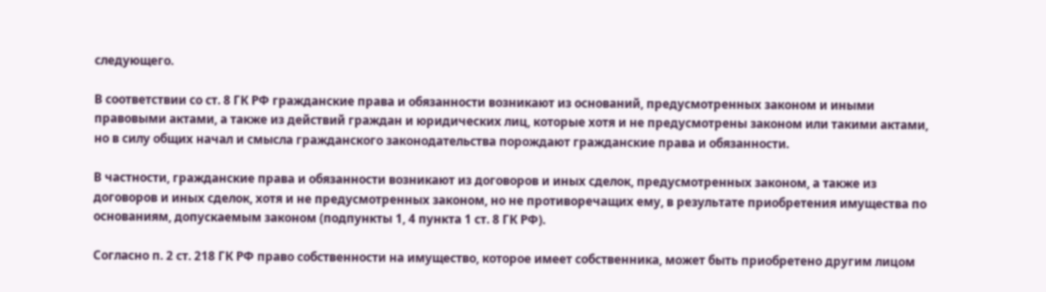следующего.

В соответствии со ст. 8 ГК РФ гражданские права и обязанности возникают из оснований, предусмотренных законом и иными правовыми актами, а также из действий граждан и юридических лиц, которые хотя и не предусмотрены законом или такими актами, но в силу общих начал и смысла гражданского законодательства порождают гражданские права и обязанности.

В частности, гражданские права и обязанности возникают из договоров и иных сделок, предусмотренных законом, а также из договоров и иных сделок, хотя и не предусмотренных законом, но не противоречащих ему, в результате приобретения имущества по основаниям, допускаемым законом (подпункты 1, 4 пункта 1 ст. 8 ГК РФ).

Согласно п. 2 ст. 218 ГК РФ право собственности на имущество, которое имеет собственника, может быть приобретено другим лицом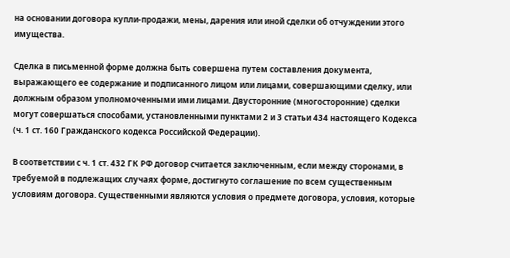на основании договора купли-продажи, мены, дарения или иной сделки об отчуждении этого имущества.

Сделка в письменной форме должна быть совершена путем составления документа, выражающего ее содержание и подписанного лицом или лицами, совершающими сделку, или должным образом уполномоченными ими лицами. Двусторонние (многосторонние) сделки могут совершаться способами, установленными пунктами 2 и 3 статьи 434 настоящего Кодекса (ч. 1 ст. 160 Гражданского кодекса Российской Федерации).

В соответствии с ч. 1 ст. 432 ГК РФ договор считается заключенным, если между сторонами, в требуемой в подлежащих случаях форме, достигнуто соглашение по всем существенным условиям договора. Существенными являются условия о предмете договора, условия, которые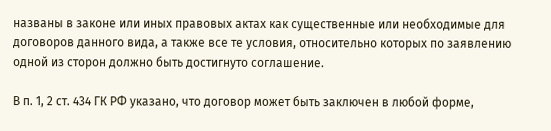названы в законе или иных правовых актах как существенные или необходимые для договоров данного вида, а также все те условия, относительно которых по заявлению одной из сторон должно быть достигнуто соглашение.

В п. 1, 2 ст. 434 ГК РФ указано, что договор может быть заключен в любой форме,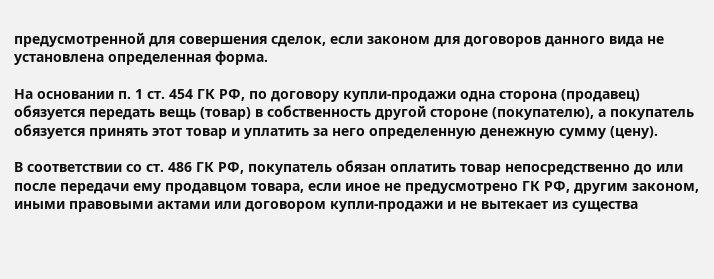предусмотренной для совершения сделок, если законом для договоров данного вида не установлена определенная форма.

На основании п. 1 ст. 454 ГК РФ, по договору купли-продажи одна сторона (продавец) обязуется передать вещь (товар) в собственность другой стороне (покупателю), а покупатель обязуется принять этот товар и уплатить за него определенную денежную сумму (цену).

В соответствии со ст. 486 ГК РФ, покупатель обязан оплатить товар непосредственно до или после передачи ему продавцом товара, если иное не предусмотрено ГК РФ, другим законом, иными правовыми актами или договором купли-продажи и не вытекает из существа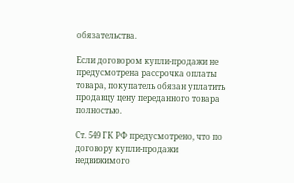обязательства.

Если договором купли-продажи не предусмотрена рассрочка оплаты товара, покупатель обязан уплатить продавцу цену переданного товара полностью.

Ст. 549 ГК РФ предусмотрено, что по договору купли-продажи недвижимого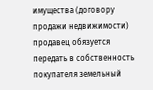имущества (договору продажи недвижимости) продавец обязуется передать в собственность покупателя земельный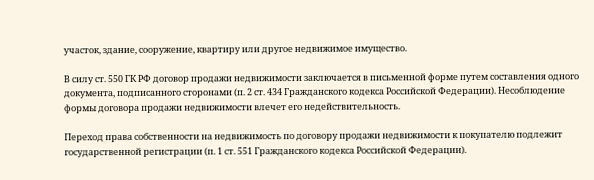участок, здание, сооружение, квартиру или другое недвижимое имущество.

В силу ст. 550 ГК РФ договор продажи недвижимости заключается в письменной форме путем составления одного документа, подписанного сторонами (п. 2 ст. 434 Гражданского кодекса Российской Федерации). Несоблюдение формы договора продажи недвижимости влечет его недействительность.

Переход права собственности на недвижимость по договору продажи недвижимости к покупателю подлежит государственной регистрации (п. 1 ст. 551 Гражданского кодекса Российской Федерации).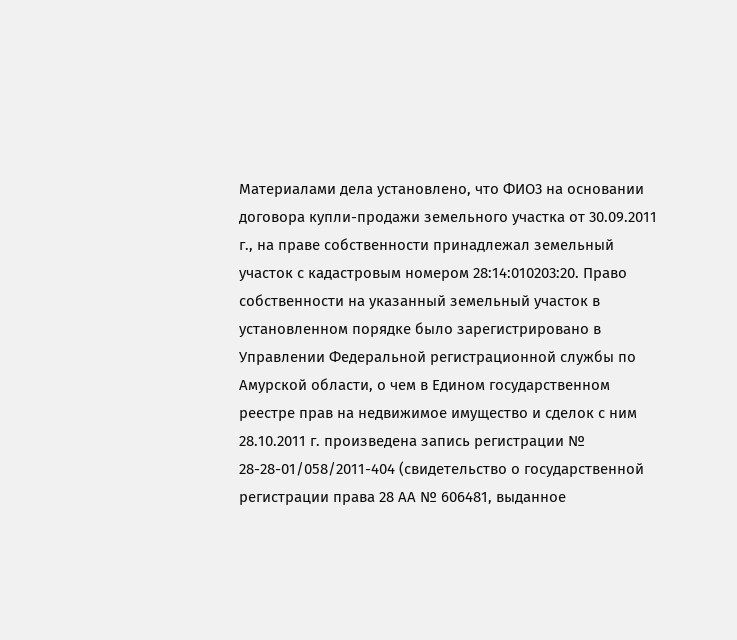Материалами дела установлено, что ФИО3 на основании договора купли-продажи земельного участка от 30.09.2011 г., на праве собственности принадлежал земельный участок с кадастровым номером 28:14:010203:20. Право собственности на указанный земельный участок в установленном порядке было зарегистрировано в Управлении Федеральной регистрационной службы по Амурской области, о чем в Едином государственном реестре прав на недвижимое имущество и сделок с ним 28.10.2011 г. произведена запись регистрации № 28-28-01/058/2011-404 (свидетельство о государственной регистрации права 28 АА № 606481, выданное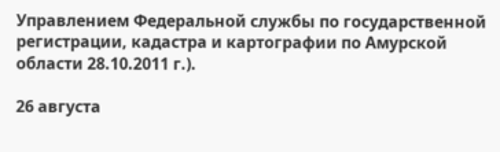Управлением Федеральной службы по государственной регистрации, кадастра и картографии по Амурской области 28.10.2011 г.).

26 августа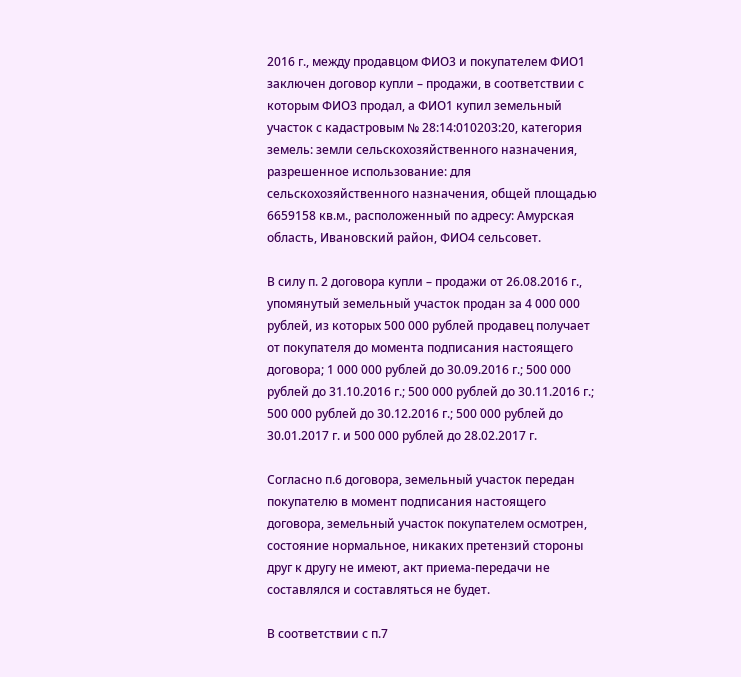2016 г., между продавцом ФИО3 и покупателем ФИО1 заключен договор купли – продажи, в соответствии с которым ФИО3 продал, а ФИО1 купил земельный участок с кадастровым № 28:14:010203:20, категория земель: земли сельскохозяйственного назначения, разрешенное использование: для сельскохозяйственного назначения, общей площадью 6659158 кв.м., расположенный по адресу: Амурская область, Ивановский район, ФИО4 сельсовет.

В силу п. 2 договора купли – продажи от 26.08.2016 г., упомянутый земельный участок продан за 4 000 000 рублей, из которых 500 000 рублей продавец получает от покупателя до момента подписания настоящего договора; 1 000 000 рублей до 30.09.2016 г.; 500 000 рублей до 31.10.2016 г.; 500 000 рублей до 30.11.2016 г.; 500 000 рублей до 30.12.2016 г.; 500 000 рублей до 30.01.2017 г. и 500 000 рублей до 28.02.2017 г.

Согласно п.6 договора, земельный участок передан покупателю в момент подписания настоящего договора, земельный участок покупателем осмотрен, состояние нормальное, никаких претензий стороны друг к другу не имеют, акт приема-передачи не составлялся и составляться не будет.

В соответствии с п.7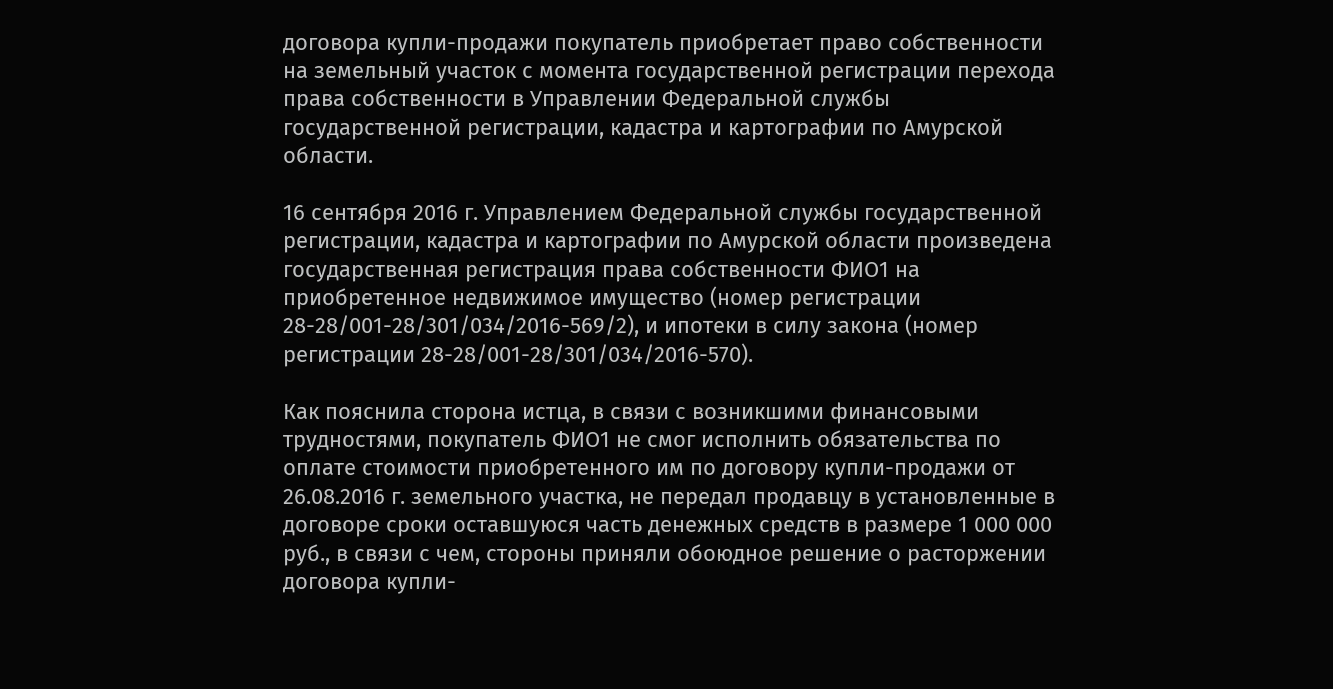договора купли-продажи покупатель приобретает право собственности на земельный участок с момента государственной регистрации перехода права собственности в Управлении Федеральной службы государственной регистрации, кадастра и картографии по Амурской области.

16 сентября 2016 г. Управлением Федеральной службы государственной регистрации, кадастра и картографии по Амурской области произведена государственная регистрация права собственности ФИО1 на приобретенное недвижимое имущество (номер регистрации 28-28/001-28/301/034/2016-569/2), и ипотеки в силу закона (номер регистрации 28-28/001-28/301/034/2016-570).

Как пояснила сторона истца, в связи с возникшими финансовыми трудностями, покупатель ФИО1 не смог исполнить обязательства по оплате стоимости приобретенного им по договору купли-продажи от 26.08.2016 г. земельного участка, не передал продавцу в установленные в договоре сроки оставшуюся часть денежных средств в размере 1 000 000 руб., в связи с чем, стороны приняли обоюдное решение о расторжении договора купли-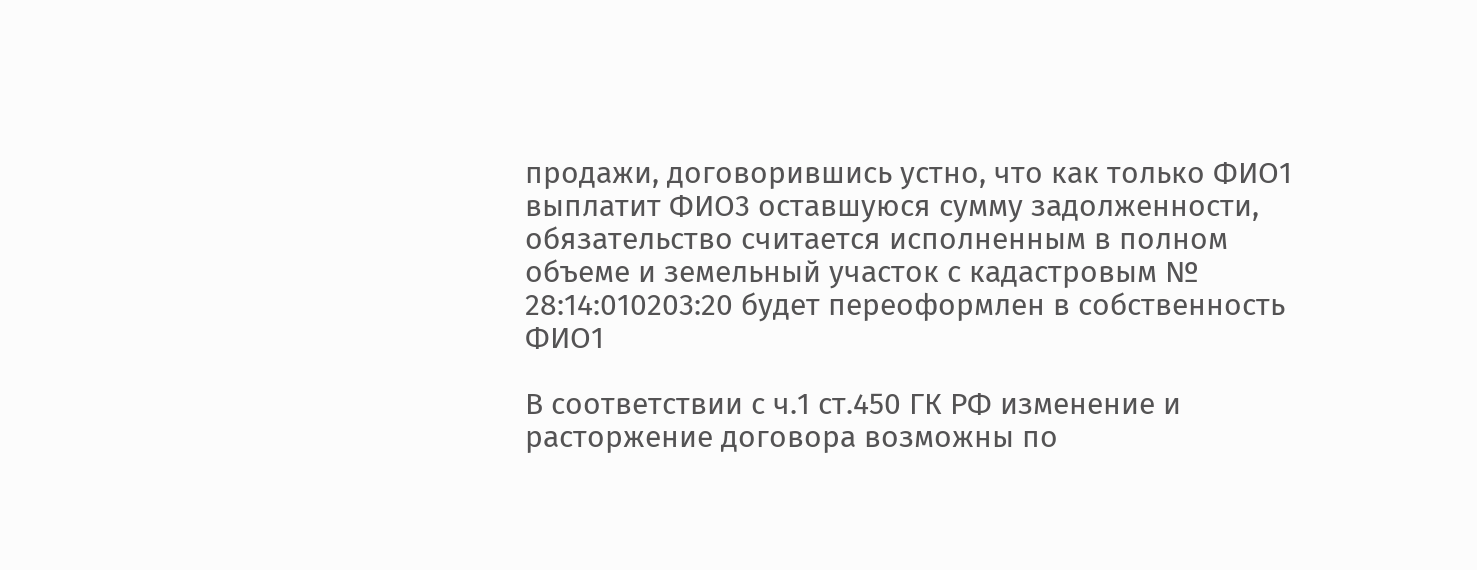продажи, договорившись устно, что как только ФИО1 выплатит ФИО3 оставшуюся сумму задолженности, обязательство считается исполненным в полном объеме и земельный участок с кадастровым № 28:14:010203:20 будет переоформлен в собственность ФИО1

В соответствии с ч.1 ст.450 ГК РФ изменение и расторжение договора возможны по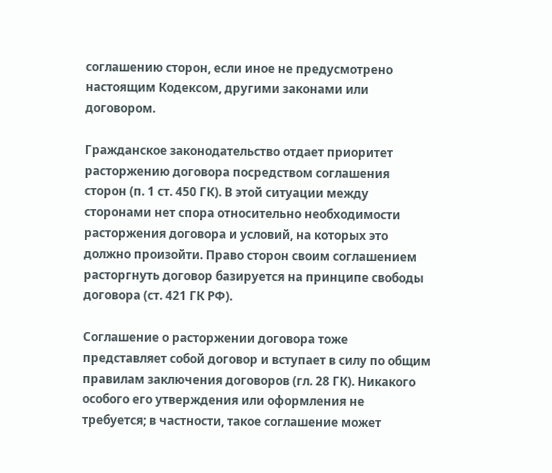соглашению сторон, если иное не предусмотрено настоящим Кодексом, другими законами или договором.

Гражданское законодательство отдает приоритет расторжению договора посредством соглашения сторон (п. 1 ст. 450 ГК). В этой ситуации между сторонами нет спора относительно необходимости расторжения договора и условий, на которых это должно произойти. Право сторон своим соглашением расторгнуть договор базируется на принципе свободы договора (ст. 421 ГК РФ).

Соглашение о расторжении договора тоже представляет собой договор и вступает в силу по общим правилам заключения договоров (гл. 28 ГК). Никакого особого его утверждения или оформления не требуется; в частности, такое соглашение может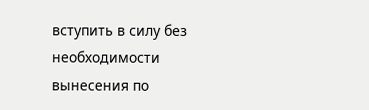вступить в силу без необходимости вынесения по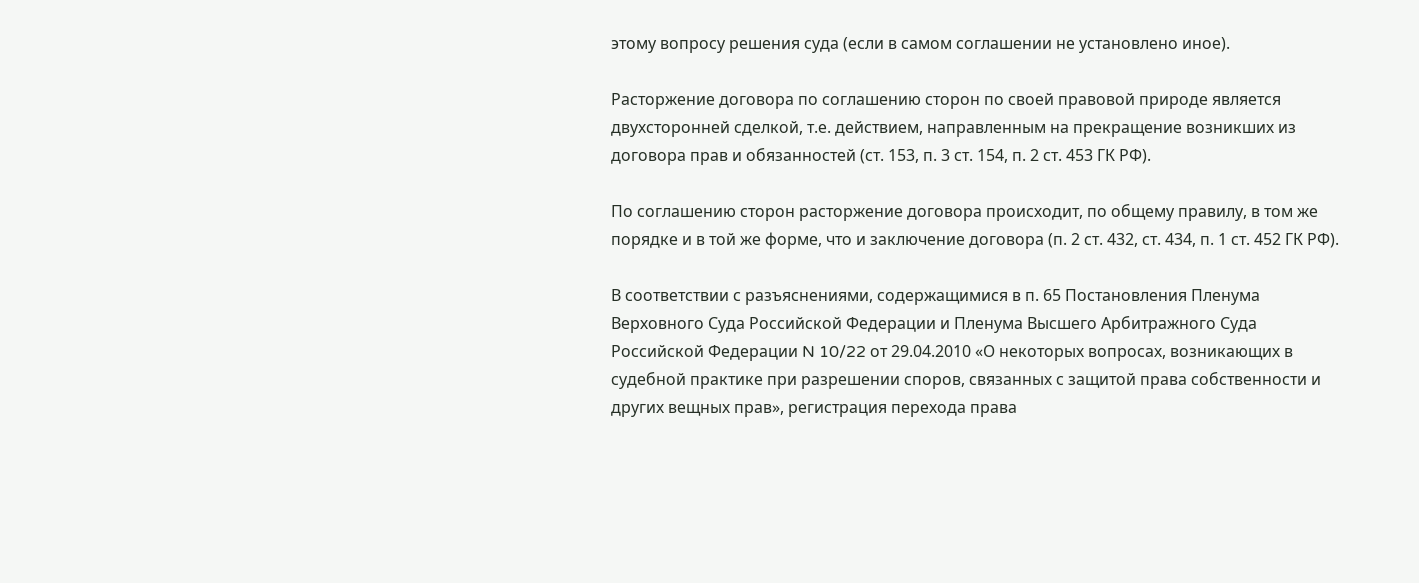этому вопросу решения суда (если в самом соглашении не установлено иное).

Расторжение договора по соглашению сторон по своей правовой природе является двухсторонней сделкой, т.е. действием, направленным на прекращение возникших из договора прав и обязанностей (ст. 153, п. 3 ст. 154, п. 2 ст. 453 ГК РФ).

По соглашению сторон расторжение договора происходит, по общему правилу, в том же порядке и в той же форме, что и заключение договора (п. 2 ст. 432, ст. 434, п. 1 ст. 452 ГК РФ).

В соответствии с разъяснениями, содержащимися в п. 65 Постановления Пленума Верховного Суда Российской Федерации и Пленума Высшего Арбитражного Суда Российской Федерации N 10/22 от 29.04.2010 «О некоторых вопросах, возникающих в судебной практике при разрешении споров, связанных с защитой права собственности и других вещных прав», регистрация перехода права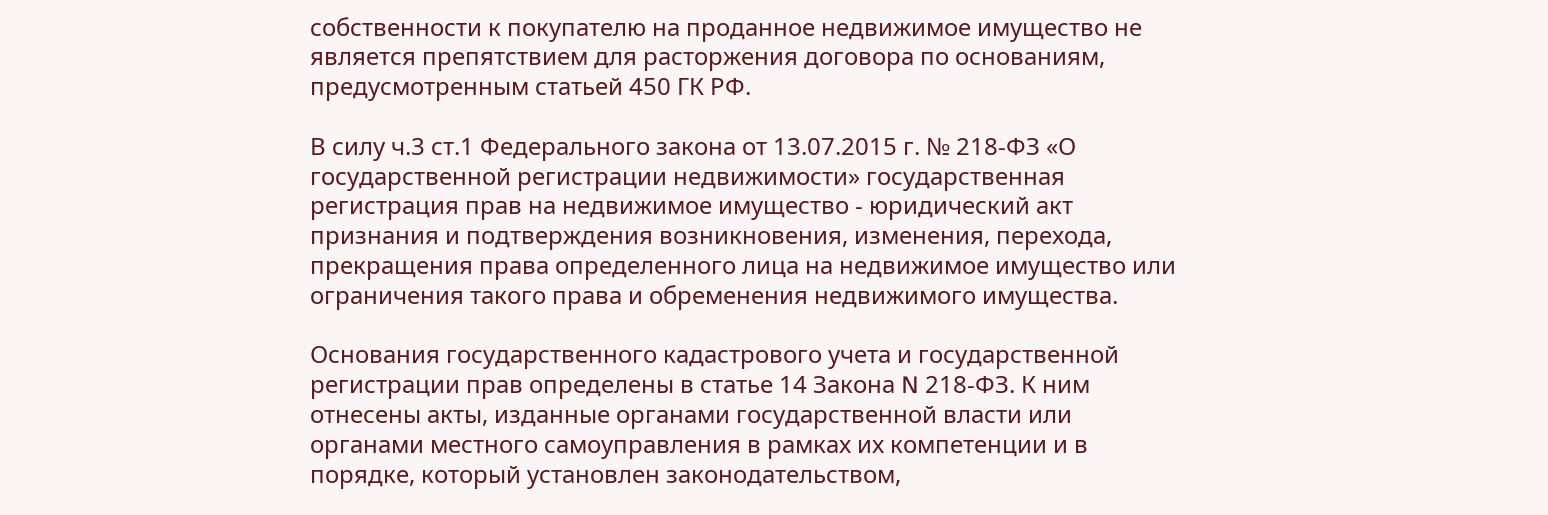собственности к покупателю на проданное недвижимое имущество не является препятствием для расторжения договора по основаниям, предусмотренным статьей 450 ГК РФ.

В силу ч.3 ст.1 Федерального закона от 13.07.2015 г. № 218-ФЗ «О государственной регистрации недвижимости» государственная регистрация прав на недвижимое имущество - юридический акт признания и подтверждения возникновения, изменения, перехода, прекращения права определенного лица на недвижимое имущество или ограничения такого права и обременения недвижимого имущества.

Основания государственного кадастрового учета и государственной регистрации прав определены в статье 14 Закона N 218-ФЗ. К ним отнесены акты, изданные органами государственной власти или органами местного самоуправления в рамках их компетенции и в порядке, который установлен законодательством,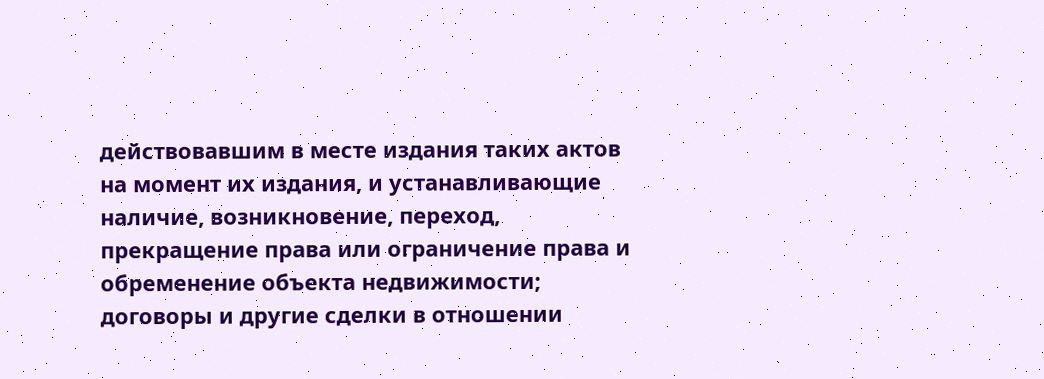действовавшим в месте издания таких актов на момент их издания, и устанавливающие наличие, возникновение, переход, прекращение права или ограничение права и обременение объекта недвижимости; договоры и другие сделки в отношении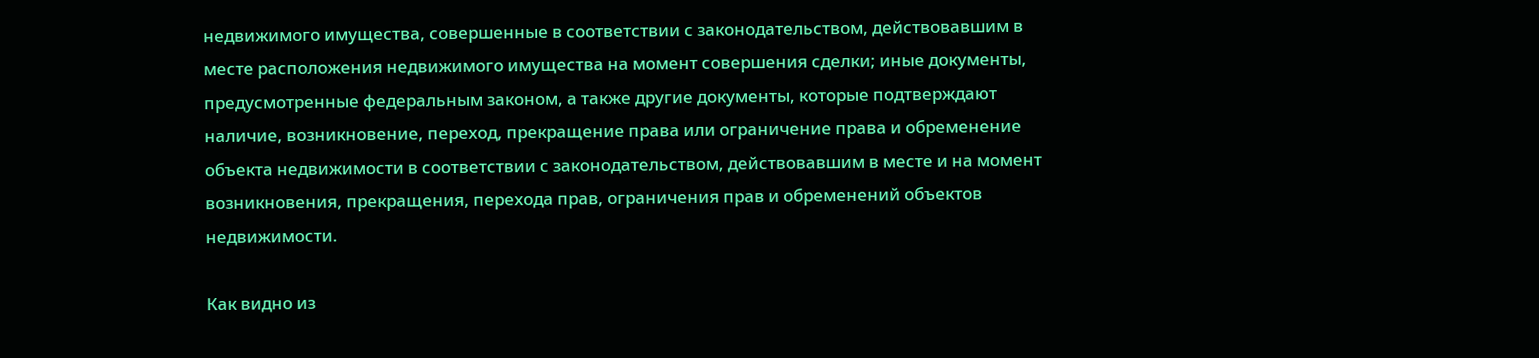недвижимого имущества, совершенные в соответствии с законодательством, действовавшим в месте расположения недвижимого имущества на момент совершения сделки; иные документы, предусмотренные федеральным законом, а также другие документы, которые подтверждают наличие, возникновение, переход, прекращение права или ограничение права и обременение объекта недвижимости в соответствии с законодательством, действовавшим в месте и на момент возникновения, прекращения, перехода прав, ограничения прав и обременений объектов недвижимости.

Как видно из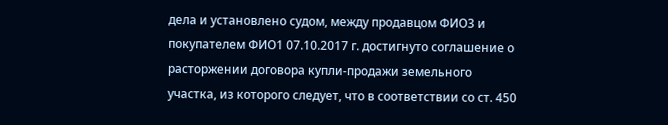дела и установлено судом, между продавцом ФИО3 и покупателем ФИО1 07.10.2017 г. достигнуто соглашение о расторжении договора купли-продажи земельного участка, из которого следует, что в соответствии со ст. 450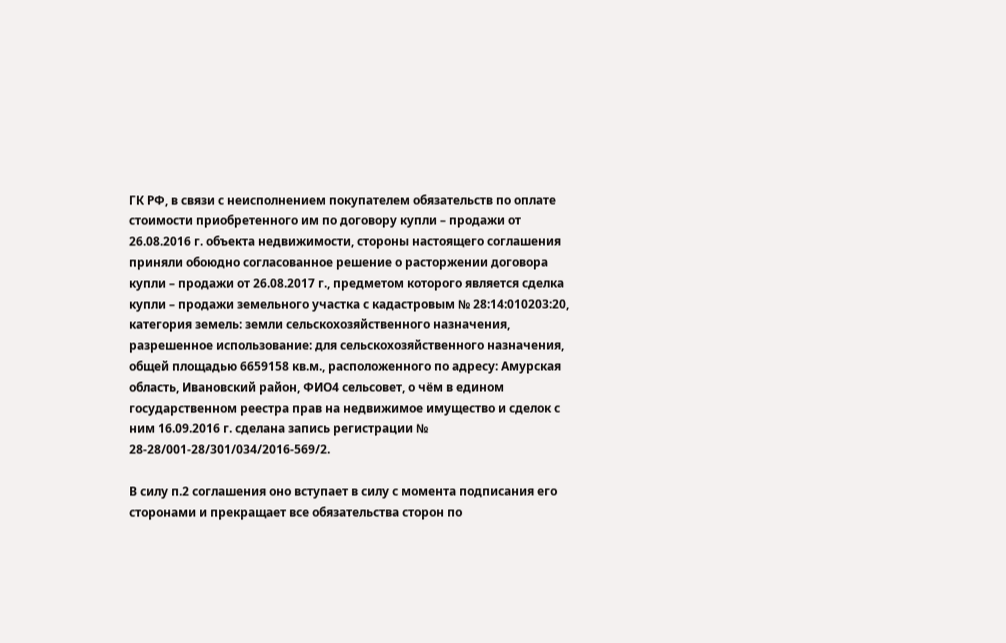ГК РФ, в связи с неисполнением покупателем обязательств по оплате стоимости приобретенного им по договору купли – продажи от 26.08.2016 г. объекта недвижимости, стороны настоящего соглашения приняли обоюдно согласованное решение о расторжении договора купли – продажи от 26.08.2017 г., предметом которого является сделка купли – продажи земельного участка с кадастровым № 28:14:010203:20, категория земель: земли сельскохозяйственного назначения, разрешенное использование: для сельскохозяйственного назначения, общей площадью 6659158 кв.м., расположенного по адресу: Амурская область, Ивановский район, ФИО4 сельсовет, о чём в едином государственном реестра прав на недвижимое имущество и сделок с ним 16.09.2016 г. сделана запись регистрации № 28-28/001-28/301/034/2016-569/2.

В силу п.2 соглашения оно вступает в силу с момента подписания его сторонами и прекращает все обязательства сторон по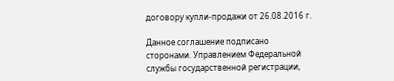договору купли-продажи от 26.08.2016 г.

Данное соглашение подписано сторонами. Управлением Федеральной службы государственной регистрации,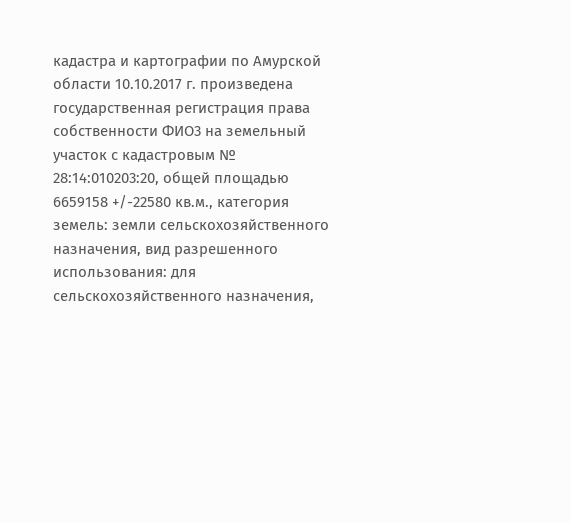кадастра и картографии по Амурской области 10.10.2017 г. произведена государственная регистрация права собственности ФИО3 на земельный участок с кадастровым № 28:14:010203:20, общей площадью 6659158 +/-22580 кв.м., категория земель: земли сельскохозяйственного назначения, вид разрешенного использования: для сельскохозяйственного назначения,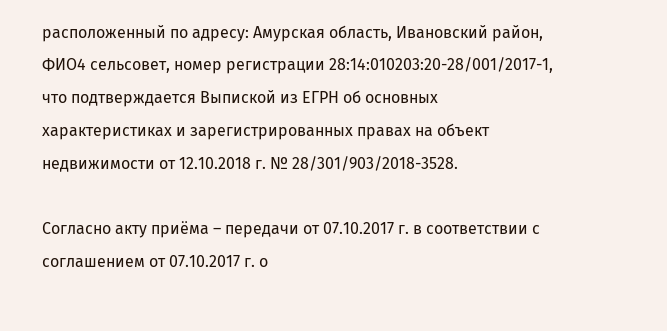расположенный по адресу: Амурская область, Ивановский район, ФИО4 сельсовет, номер регистрации 28:14:010203:20-28/001/2017-1, что подтверждается Выпиской из ЕГРН об основных характеристиках и зарегистрированных правах на объект недвижимости от 12.10.2018 г. № 28/301/903/2018-3528.

Согласно акту приёма – передачи от 07.10.2017 г. в соответствии с соглашением от 07.10.2017 г. о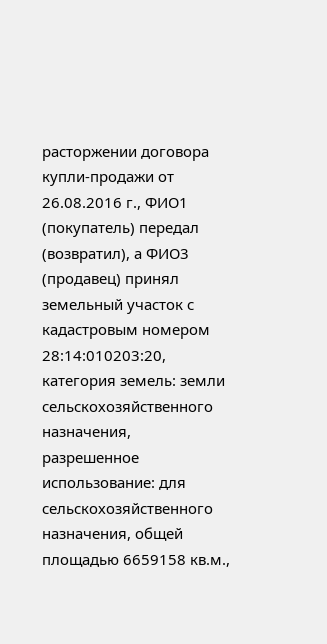расторжении договора купли-продажи от 26.08.2016 г., ФИО1 (покупатель) передал (возвратил), а ФИО3 (продавец) принял земельный участок с кадастровым номером 28:14:010203:20, категория земель: земли сельскохозяйственного назначения, разрешенное использование: для сельскохозяйственного назначения, общей площадью 6659158 кв.м.,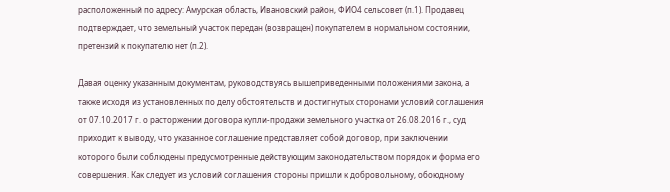расположенный по адресу: Амурская область, Ивановский район, ФИО4 сельсовет (п.1). Продавец подтверждает, что земельный участок передан (возвращен) покупателем в нормальном состоянии, претензий к покупателю нет (п.2).

Давая оценку указанным документам, руководствуясь вышеприведенными положениями закона, а также исходя из установленных по делу обстоятельств и достигнутых сторонами условий соглашения от 07.10.2017 г. о расторжении договора купли-продажи земельного участка от 26.08.2016 г., суд приходит к выводу, что указанное соглашение представляет собой договор, при заключении которого были соблюдены предусмотренные действующим законодательством порядок и форма его совершения. Как следует из условий соглашения стороны пришли к добровольному, обоюдному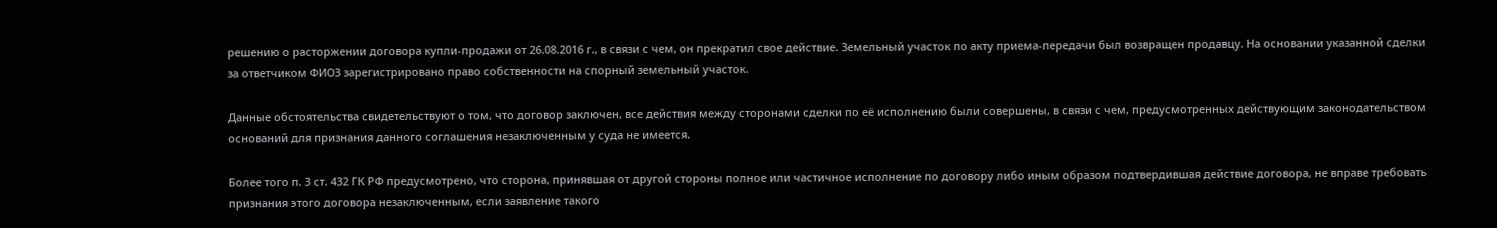решению о расторжении договора купли-продажи от 26.08.2016 г., в связи с чем, он прекратил свое действие. Земельный участок по акту приема-передачи был возвращен продавцу. На основании указанной сделки за ответчиком ФИО3 зарегистрировано право собственности на спорный земельный участок.

Данные обстоятельства свидетельствуют о том, что договор заключен, все действия между сторонами сделки по её исполнению были совершены, в связи с чем, предусмотренных действующим законодательством оснований для признания данного соглашения незаключенным у суда не имеется.

Более того п. 3 ст. 432 ГК РФ предусмотрено, что сторона, принявшая от другой стороны полное или частичное исполнение по договору либо иным образом подтвердившая действие договора, не вправе требовать признания этого договора незаключенным, если заявление такого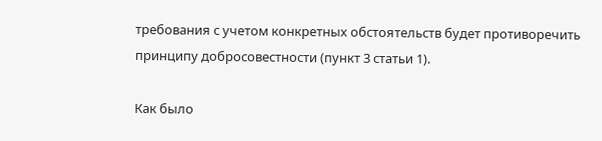требования с учетом конкретных обстоятельств будет противоречить принципу добросовестности (пункт 3 статьи 1).

Как было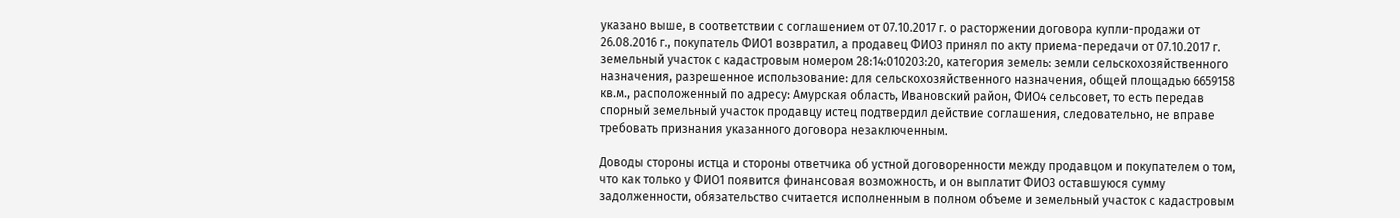указано выше, в соответствии с соглашением от 07.10.2017 г. о расторжении договора купли-продажи от 26.08.2016 г., покупатель ФИО1 возвратил, а продавец ФИО3 принял по акту приема-передачи от 07.10.2017 г. земельный участок с кадастровым номером 28:14:010203:20, категория земель: земли сельскохозяйственного назначения, разрешенное использование: для сельскохозяйственного назначения, общей площадью 6659158 кв.м., расположенный по адресу: Амурская область, Ивановский район, ФИО4 сельсовет, то есть передав спорный земельный участок продавцу истец подтвердил действие соглашения, следовательно, не вправе требовать признания указанного договора незаключенным.

Доводы стороны истца и стороны ответчика об устной договоренности между продавцом и покупателем о том, что как только у ФИО1 появится финансовая возможность, и он выплатит ФИО3 оставшуюся сумму задолженности, обязательство считается исполненным в полном объеме и земельный участок с кадастровым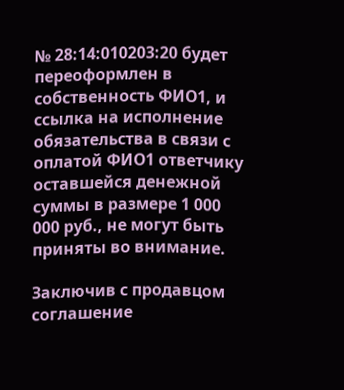№ 28:14:010203:20 будет переоформлен в собственность ФИО1, и ссылка на исполнение обязательства в связи с оплатой ФИО1 ответчику оставшейся денежной суммы в размере 1 000 000 руб., не могут быть приняты во внимание.

Заключив с продавцом соглашение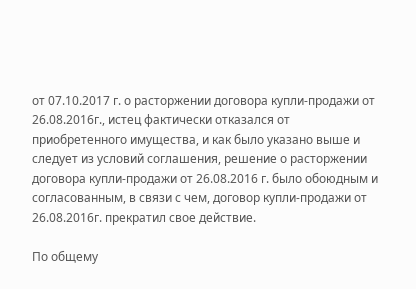от 07.10.2017 г. о расторжении договора купли-продажи от 26.08.2016г., истец фактически отказался от приобретенного имущества, и как было указано выше и следует из условий соглашения, решение о расторжении договора купли-продажи от 26.08.2016 г. было обоюдным и согласованным, в связи с чем, договор купли-продажи от 26.08.2016г. прекратил свое действие.

По общему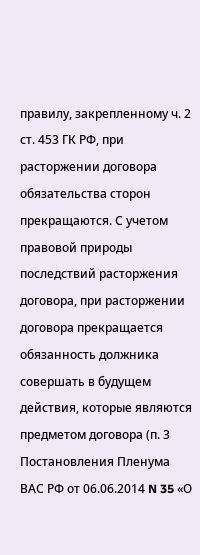правилу, закрепленному ч. 2 ст. 453 ГК РФ, при расторжении договора обязательства сторон прекращаются. С учетом правовой природы последствий расторжения договора, при расторжении договора прекращается обязанность должника совершать в будущем действия, которые являются предметом договора (п. 3 Постановления Пленума ВАС РФ от 06.06.2014 N 35 «О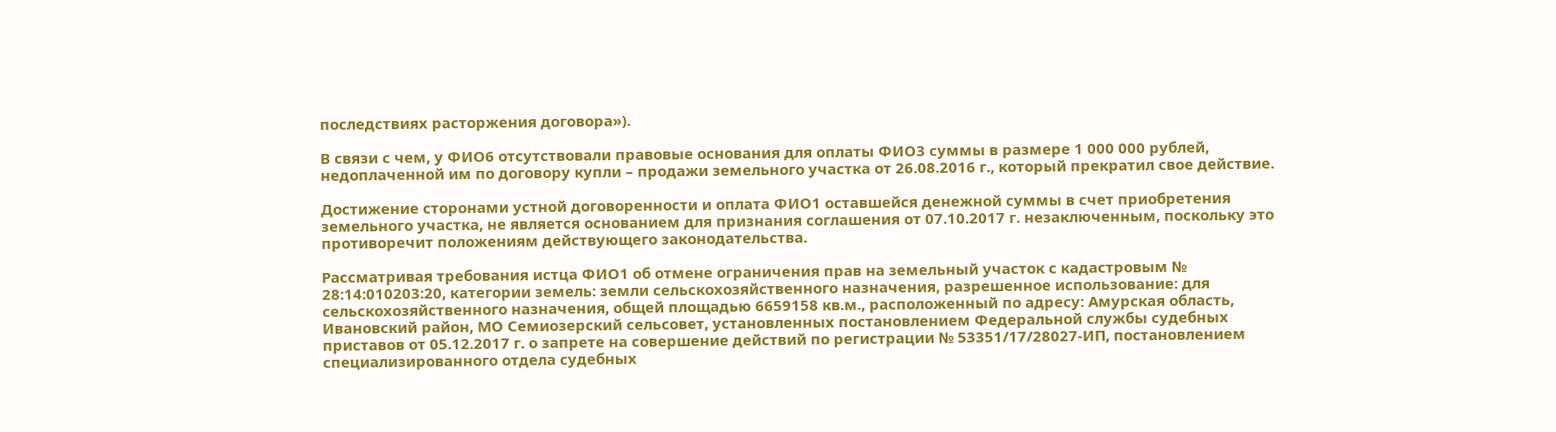последствиях расторжения договора»).

В связи с чем, у ФИО6 отсутствовали правовые основания для оплаты ФИО3 суммы в размере 1 000 000 рублей, недоплаченной им по договору купли – продажи земельного участка от 26.08.2016 г., который прекратил свое действие.

Достижение сторонами устной договоренности и оплата ФИО1 оставшейся денежной суммы в счет приобретения земельного участка, не является основанием для признания соглашения от 07.10.2017 г. незаключенным, поскольку это противоречит положениям действующего законодательства.

Рассматривая требования истца ФИО1 об отмене ограничения прав на земельный участок с кадастровым № 28:14:010203:20, категории земель: земли сельскохозяйственного назначения, разрешенное использование: для сельскохозяйственного назначения, общей площадью 6659158 кв.м., расположенный по адресу: Амурская область, Ивановский район, МО Семиозерский сельсовет, установленных постановлением Федеральной службы судебных приставов от 05.12.2017 г. о запрете на совершение действий по регистрации № 53351/17/28027-ИП, постановлением специализированного отдела судебных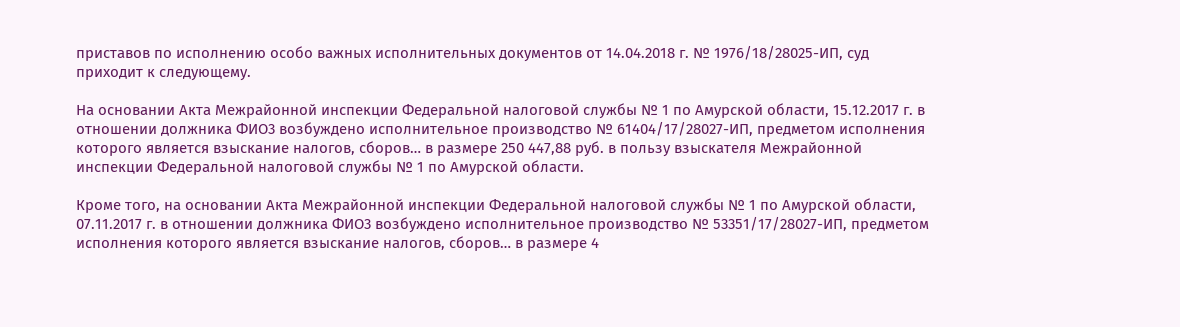приставов по исполнению особо важных исполнительных документов от 14.04.2018 г. № 1976/18/28025-ИП, суд приходит к следующему.

На основании Акта Межрайонной инспекции Федеральной налоговой службы № 1 по Амурской области, 15.12.2017 г. в отношении должника ФИО3 возбуждено исполнительное производство № 61404/17/28027-ИП, предметом исполнения которого является взыскание налогов, сборов… в размере 250 447,88 руб. в пользу взыскателя Межрайонной инспекции Федеральной налоговой службы № 1 по Амурской области.

Кроме того, на основании Акта Межрайонной инспекции Федеральной налоговой службы № 1 по Амурской области, 07.11.2017 г. в отношении должника ФИО3 возбуждено исполнительное производство № 53351/17/28027-ИП, предметом исполнения которого является взыскание налогов, сборов… в размере 4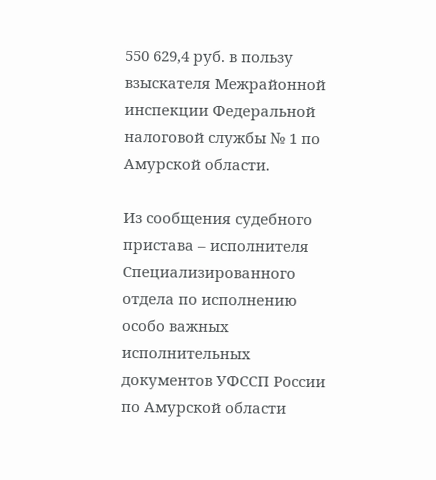550 629,4 руб. в пользу взыскателя Межрайонной инспекции Федеральной налоговой службы № 1 по Амурской области.

Из сообщения судебного пристава – исполнителя Специализированного отдела по исполнению особо важных исполнительных документов УФССП России по Амурской области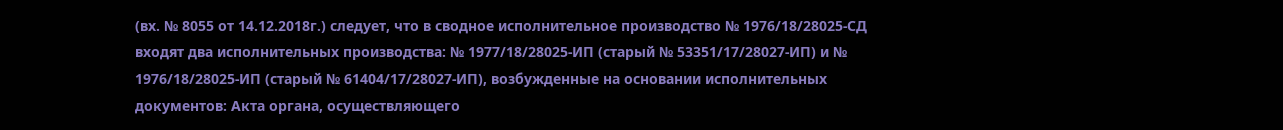(вх. № 8055 от 14.12.2018г.) следует, что в сводное исполнительное производство № 1976/18/28025-СД входят два исполнительных производства: № 1977/18/28025-ИП (старый № 53351/17/28027-ИП) и № 1976/18/28025-ИП (старый № 61404/17/28027-ИП), возбужденные на основании исполнительных документов: Акта органа, осуществляющего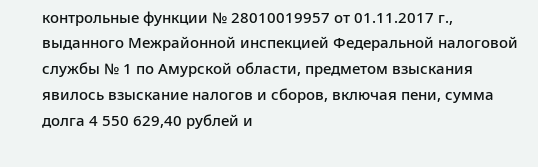контрольные функции № 28010019957 от 01.11.2017 г., выданного Межрайонной инспекцией Федеральной налоговой службы № 1 по Амурской области, предметом взыскания явилось взыскание налогов и сборов, включая пени, сумма долга 4 550 629,40 рублей и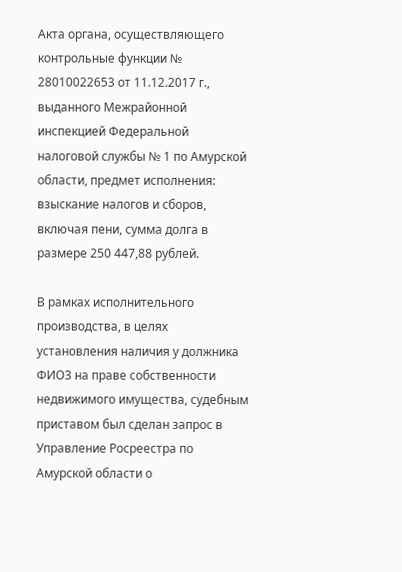Акта органа, осуществляющего контрольные функции № 28010022653 от 11.12.2017 г., выданного Межрайонной инспекцией Федеральной налоговой службы № 1 по Амурской области, предмет исполнения: взыскание налогов и сборов, включая пени, сумма долга в размере 250 447,88 рублей.

В рамках исполнительного производства, в целях установления наличия у должника ФИО3 на праве собственности недвижимого имущества, судебным приставом был сделан запрос в Управление Росреестра по Амурской области о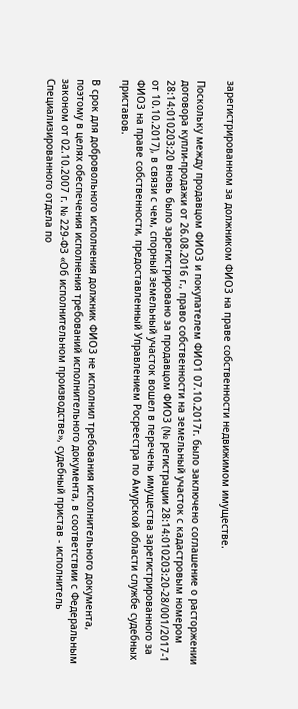зарегистрированном за должником ФИО3 на праве собственности недвижимом имуществе.

Поскольку между продавцом ФИО3 и покупателем ФИО1 07.10.2017г. было заключено соглашение о расторжении договора купли-продажи от 26.08.2016 г., право собственности на земельный участок с кадастровым номером 28:14:010203:20 вновь было зарегистрировано за продавцом ФИО3 (№ регистрации 28:14:010203:20-28/001/2017-1 от 10.10.2017), в связи с чем, спорный земельный участок вошел в перечень имущества зарегистрированного за ФИО3 на праве собственности, предоставленный Управлением Росреестра по Амурской области службе судебных приставов.

В срок для добровольного исполнения должник ФИО3 не исполнил требования исполнительного документа, поэтому в целях обеспечения исполнения требований исполнительного документа, в соответствии с Федеральным законом от 02.10.2007 г. № 229-ФЗ «Об исполнительном производстве», судебный пристав - исполнитель Специализированного отдела по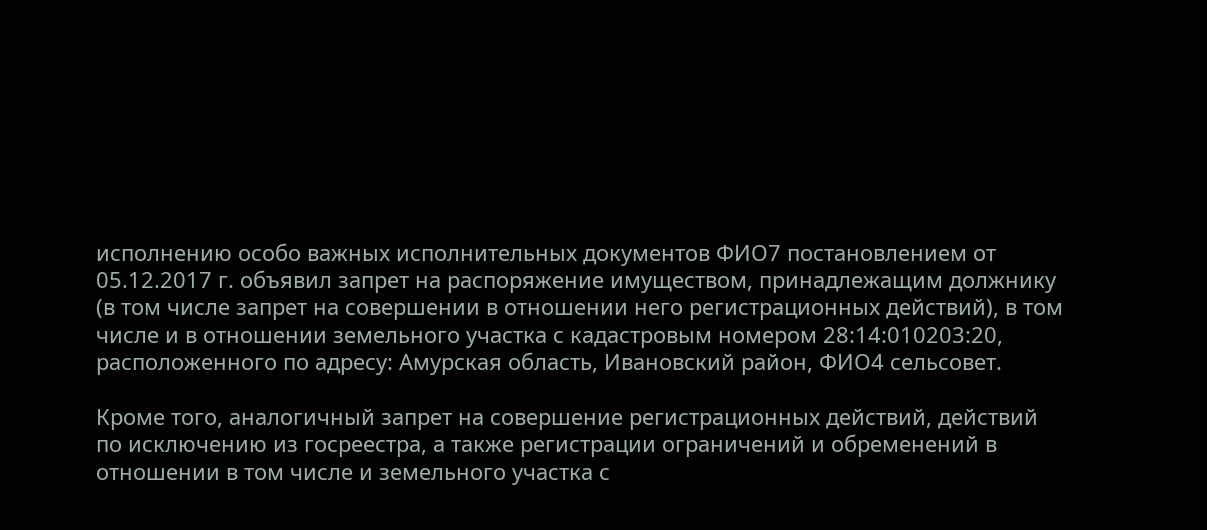исполнению особо важных исполнительных документов ФИО7 постановлением от 05.12.2017 г. объявил запрет на распоряжение имуществом, принадлежащим должнику (в том числе запрет на совершении в отношении него регистрационных действий), в том числе и в отношении земельного участка с кадастровым номером 28:14:010203:20, расположенного по адресу: Амурская область, Ивановский район, ФИО4 сельсовет.

Кроме того, аналогичный запрет на совершение регистрационных действий, действий по исключению из госреестра, а также регистрации ограничений и обременений в отношении в том числе и земельного участка с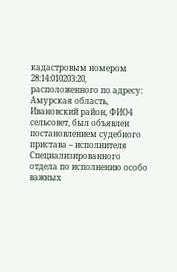кадастровым номером 28:14:010203:20, расположенного по адресу: Амурская область, Ивановский район, ФИО4 сельсовет, был объявлен постановлением судебного пристава – исполнителя Специализированного отдела по исполнению особо важных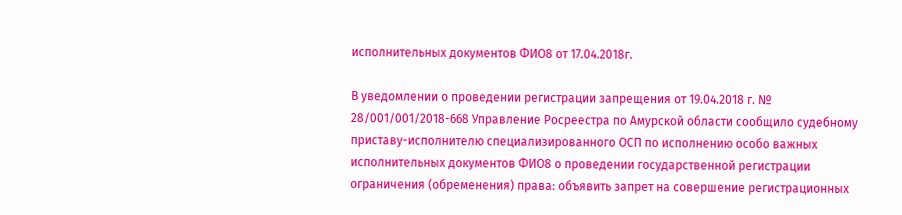исполнительных документов ФИО8 от 17.04.2018г.

В уведомлении о проведении регистрации запрещения от 19.04.2018 г. № 28/001/001/2018-668 Управление Росреестра по Амурской области сообщило судебному приставу-исполнителю специализированного ОСП по исполнению особо важных исполнительных документов ФИО8 о проведении государственной регистрации ограничения (обременения) права: объявить запрет на совершение регистрационных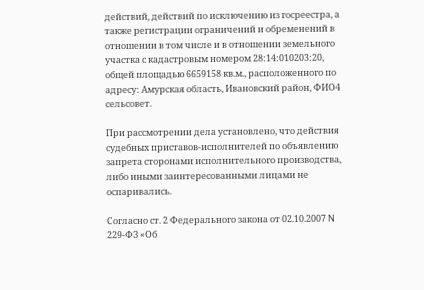действий, действий по исключению из госреестра, а также регистрации ограничений и обременений в отношении в том числе и в отношении земельного участка с кадастровым номером 28:14:010203:20, общей площадью 6659158 кв.м., расположенного по адресу: Амурская область, Ивановский район, ФИО4 сельсовет.

При рассмотрении дела установлено, что действия судебных приставов-исполнителей по объявлению запрета сторонами исполнительного производства, либо иными заинтересованными лицами не оспаривались.

Согласно ст. 2 Федерального закона от 02.10.2007 N 229-ФЗ «Об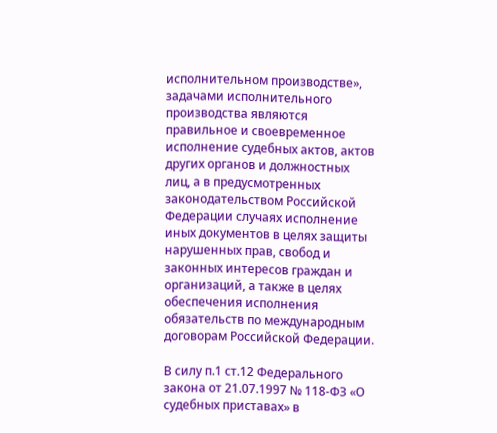исполнительном производстве», задачами исполнительного производства являются правильное и своевременное исполнение судебных актов, актов других органов и должностных лиц, а в предусмотренных законодательством Российской Федерации случаях исполнение иных документов в целях защиты нарушенных прав, свобод и законных интересов граждан и организаций, а также в целях обеспечения исполнения обязательств по международным договорам Российской Федерации.

В силу п.1 ст.12 Федерального закона от 21.07.1997 № 118-ФЗ «О судебных приставах» в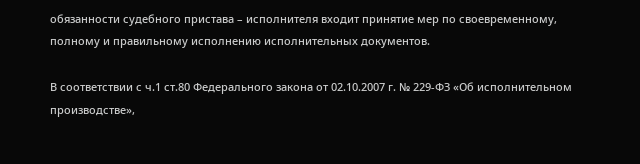обязанности судебного пристава – исполнителя входит принятие мер по своевременному, полному и правильному исполнению исполнительных документов.

В соответствии с ч.1 ст.80 Федерального закона от 02.10.2007 г. № 229-ФЗ «Об исполнительном производстве»,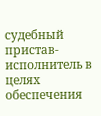судебный пристав-исполнитель в целях обеспечения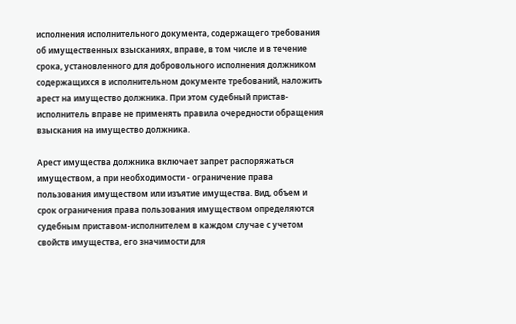исполнения исполнительного документа, содержащего требования об имущественных взысканиях, вправе, в том числе и в течение срока, установленного для добровольного исполнения должником содержащихся в исполнительном документе требований, наложить арест на имущество должника. При этом судебный пристав-исполнитель вправе не применять правила очередности обращения взыскания на имущество должника.

Арест имущества должника включает запрет распоряжаться имуществом, а при необходимости - ограничение права пользования имуществом или изъятие имущества. Вид, объем и срок ограничения права пользования имуществом определяются судебным приставом-исполнителем в каждом случае с учетом свойств имущества, его значимости для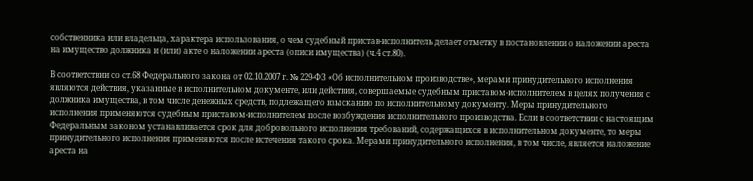собственника или владельца, характера использования, о чем судебный пристав-исполнитель делает отметку в постановлении о наложении ареста на имущество должника и (или) акте о наложении ареста (описи имущества) (ч.4 ст.80).

В соответствии со ст.68 Федерального закона от 02.10.2007 г. № 229-ФЗ «Об исполнительном производстве», мерами принудительного исполнения являются действия, указанные в исполнительном документе, или действия, совершаемые судебным приставом-исполнителем в целях получения с должника имущества, в том числе денежных средств, подлежащего взысканию по исполнительному документу. Меры принудительного исполнения применяются судебным приставом-исполнителем после возбуждения исполнительного производства. Если в соответствии с настоящим Федеральным законом устанавливается срок для добровольного исполнения требований, содержащихся в исполнительном документе, то меры принудительного исполнения применяются после истечения такого срока. Мерами принудительного исполнения, в том числе, является наложение ареста на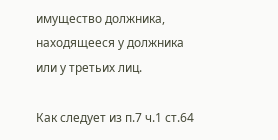имущество должника, находящееся у должника или у третьих лиц.

Как следует из п.7 ч.1 ст.64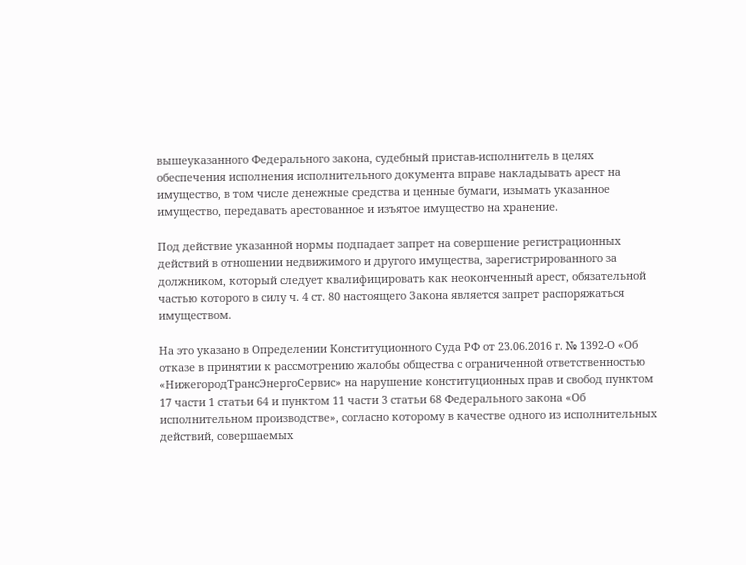вышеуказанного Федерального закона, судебный пристав-исполнитель в целях обеспечения исполнения исполнительного документа вправе накладывать арест на имущество, в том числе денежные средства и ценные бумаги, изымать указанное имущество, передавать арестованное и изъятое имущество на хранение.

Под действие указанной нормы подпадает запрет на совершение регистрационных действий в отношении недвижимого и другого имущества, зарегистрированного за должником, который следует квалифицировать как неоконченный арест, обязательной частью которого в силу ч. 4 ст. 80 настоящего Закона является запрет распоряжаться имуществом.

На это указано в Определении Конституционного Суда РФ от 23.06.2016 г. № 1392-О «Об отказе в принятии к рассмотрению жалобы общества с ограниченной ответственностью «НижегородТрансЭнергоСервис» на нарушение конституционных прав и свобод пунктом 17 части 1 статьи 64 и пунктом 11 части 3 статьи 68 Федерального закона «Об исполнительном производстве», согласно которому в качестве одного из исполнительных действий, совершаемых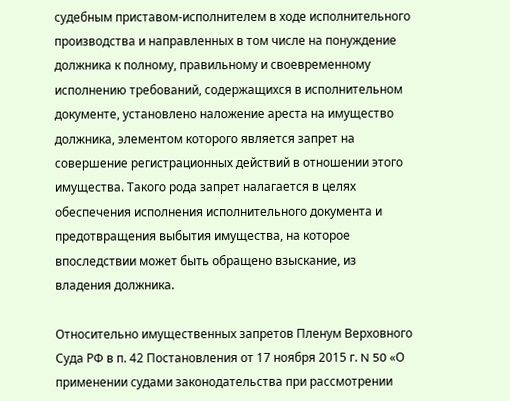судебным приставом-исполнителем в ходе исполнительного производства и направленных в том числе на понуждение должника к полному, правильному и своевременному исполнению требований, содержащихся в исполнительном документе, установлено наложение ареста на имущество должника, элементом которого является запрет на совершение регистрационных действий в отношении этого имущества. Такого рода запрет налагается в целях обеспечения исполнения исполнительного документа и предотвращения выбытия имущества, на которое впоследствии может быть обращено взыскание, из владения должника.

Относительно имущественных запретов Пленум Верховного Суда РФ в п. 42 Постановления от 17 ноября 2015 г. N 50 «О применении судами законодательства при рассмотрении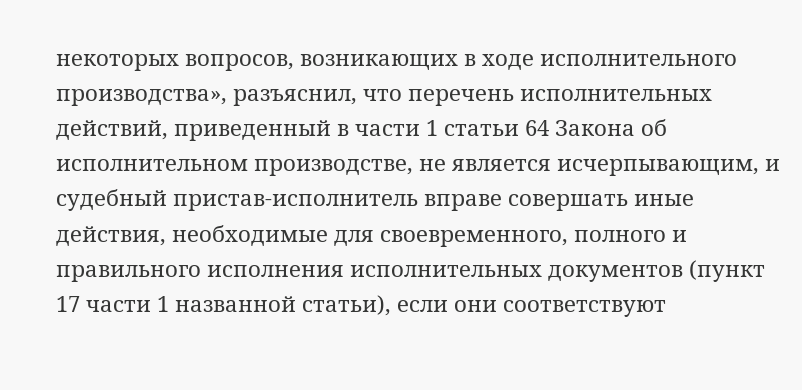некоторых вопросов, возникающих в ходе исполнительного производства», разъяснил, что перечень исполнительных действий, приведенный в части 1 статьи 64 Закона об исполнительном производстве, не является исчерпывающим, и судебный пристав-исполнитель вправе совершать иные действия, необходимые для своевременного, полного и правильного исполнения исполнительных документов (пункт 17 части 1 названной статьи), если они соответствуют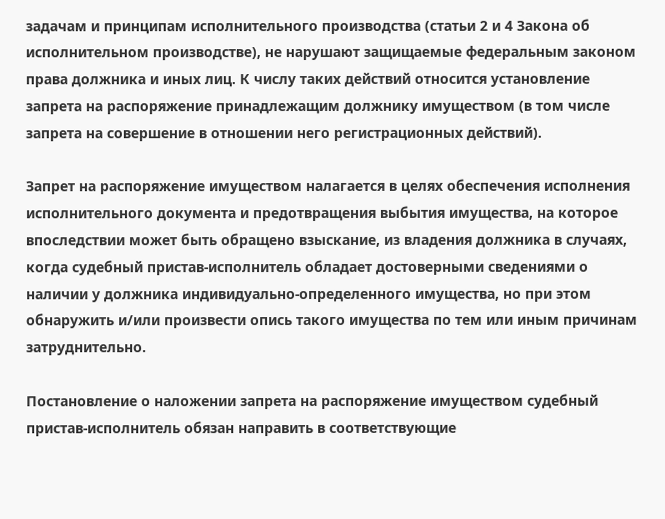задачам и принципам исполнительного производства (статьи 2 и 4 Закона об исполнительном производстве), не нарушают защищаемые федеральным законом права должника и иных лиц. К числу таких действий относится установление запрета на распоряжение принадлежащим должнику имуществом (в том числе запрета на совершение в отношении него регистрационных действий).

Запрет на распоряжение имуществом налагается в целях обеспечения исполнения исполнительного документа и предотвращения выбытия имущества, на которое впоследствии может быть обращено взыскание, из владения должника в случаях, когда судебный пристав-исполнитель обладает достоверными сведениями о наличии у должника индивидуально-определенного имущества, но при этом обнаружить и/или произвести опись такого имущества по тем или иным причинам затруднительно.

Постановление о наложении запрета на распоряжение имуществом судебный пристав-исполнитель обязан направить в соответствующие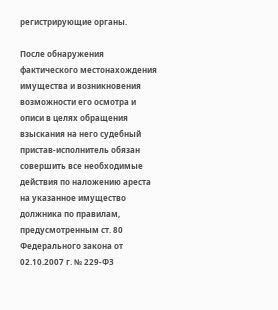регистрирующие органы.

После обнаружения фактического местонахождения имущества и возникновения возможности его осмотра и описи в целях обращения взыскания на него судебный пристав-исполнитель обязан совершить все необходимые действия по наложению ареста на указанное имущество должника по правилам, предусмотренным ст. 80 Федерального закона от 02.10.2007 г. № 229-ФЗ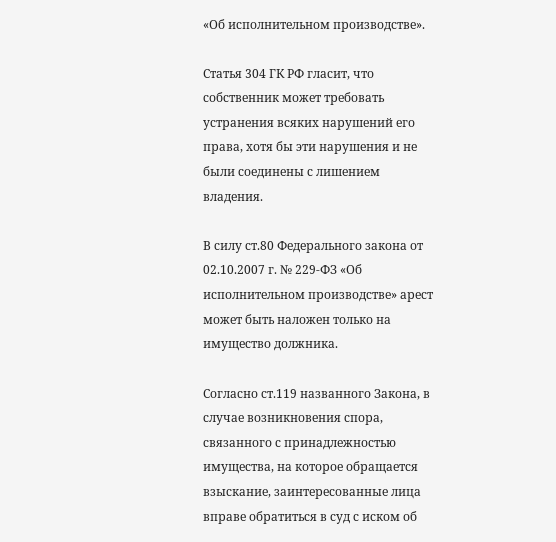«Об исполнительном производстве».

Статья 304 ГК РФ гласит, что собственник может требовать устранения всяких нарушений его права, хотя бы эти нарушения и не были соединены с лишением владения.

В силу ст.80 Федерального закона от 02.10.2007 г. № 229-ФЗ «Об исполнительном производстве» арест может быть наложен только на имущество должника.

Согласно ст.119 названного Закона, в случае возникновения спора, связанного с принадлежностью имущества, на которое обращается взыскание, заинтересованные лица вправе обратиться в суд с иском об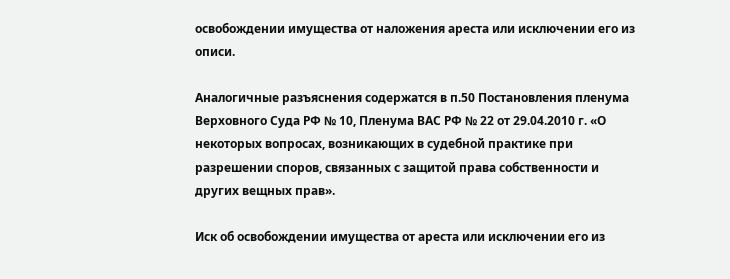освобождении имущества от наложения ареста или исключении его из описи.

Аналогичные разъяснения содержатся в п.50 Постановления пленума Верховного Суда РФ № 10, Пленума ВАС РФ № 22 от 29.04.2010 г. «О некоторых вопросах, возникающих в судебной практике при разрешении споров, связанных с защитой права собственности и других вещных прав».

Иск об освобождении имущества от ареста или исключении его из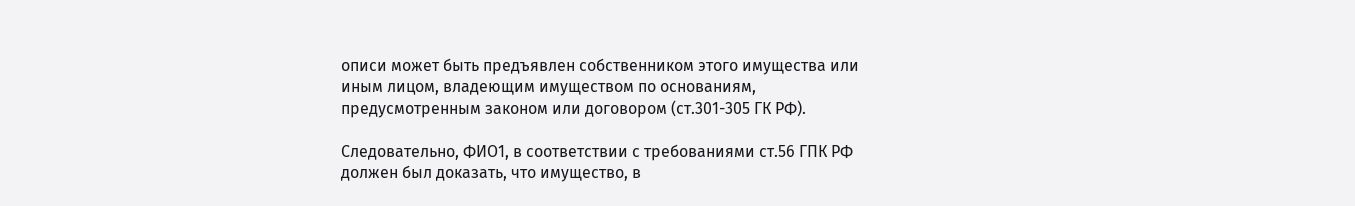описи может быть предъявлен собственником этого имущества или иным лицом, владеющим имуществом по основаниям, предусмотренным законом или договором (ст.301-305 ГК РФ).

Следовательно, ФИО1, в соответствии с требованиями ст.56 ГПК РФ должен был доказать, что имущество, в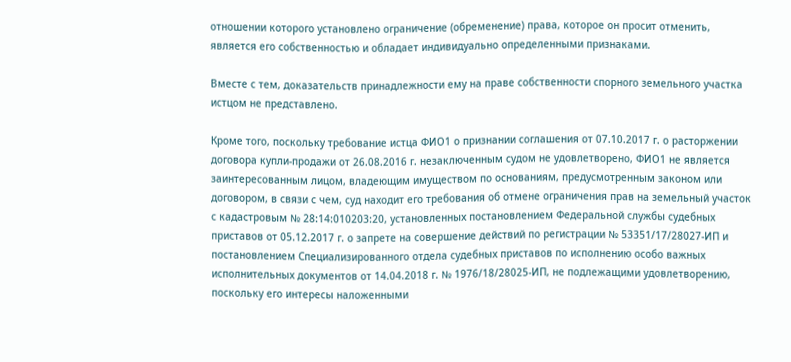отношении которого установлено ограничение (обременение) права, которое он просит отменить, является его собственностью и обладает индивидуально определенными признаками.

Вместе с тем, доказательств принадлежности ему на праве собственности спорного земельного участка истцом не представлено.

Кроме того, поскольку требование истца ФИО1 о признании соглашения от 07.10.2017 г. о расторжении договора купли-продажи от 26.08.2016 г. незаключенным судом не удовлетворено, ФИО1 не является заинтересованным лицом, владеющим имуществом по основаниям, предусмотренным законом или договором, в связи с чем, суд находит его требования об отмене ограничения прав на земельный участок с кадастровым № 28:14:010203:20, установленных постановлением Федеральной службы судебных приставов от 05.12.2017 г. о запрете на совершение действий по регистрации № 53351/17/28027-ИП и постановлением Специализированного отдела судебных приставов по исполнению особо важных исполнительных документов от 14.04.2018 г. № 1976/18/28025-ИП, не подлежащими удовлетворению, поскольку его интересы наложенными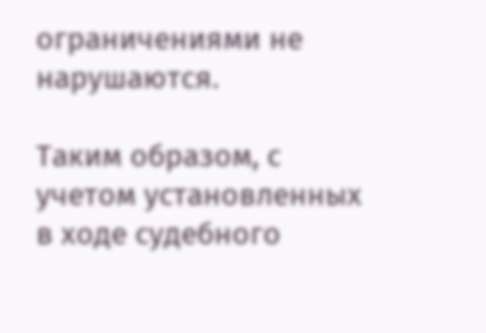ограничениями не нарушаются.

Таким образом, с учетом установленных в ходе судебного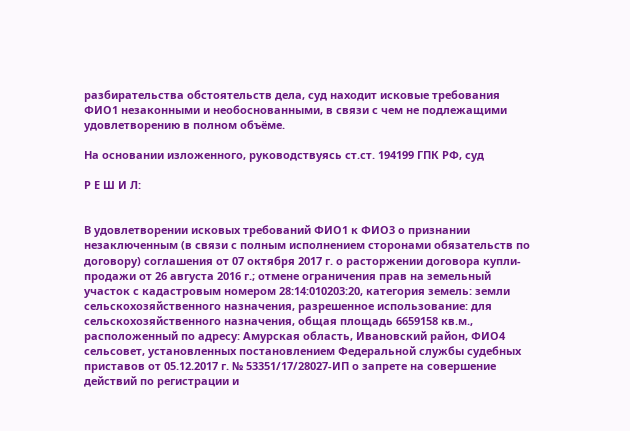разбирательства обстоятельств дела, суд находит исковые требования ФИО1 незаконными и необоснованными, в связи с чем не подлежащими удовлетворению в полном объёме.

На основании изложенного, руководствуясь ст.ст. 194199 ГПК РФ, суд

Р Е Ш И Л:


В удовлетворении исковых требований ФИО1 к ФИО3 о признании незаключенным (в связи с полным исполнением сторонами обязательств по договору) соглашения от 07 октября 2017 г. о расторжении договора купли-продажи от 26 августа 2016 г.; отмене ограничения прав на земельный участок с кадастровым номером 28:14:010203:20, категория земель: земли сельскохозяйственного назначения, разрешенное использование: для сельскохозяйственного назначения, общая площадь 6659158 кв.м., расположенный по адресу: Амурская область, Ивановский район, ФИО4 сельсовет, установленных постановлением Федеральной службы судебных приставов от 05.12.2017 г. № 53351/17/28027-ИП о запрете на совершение действий по регистрации и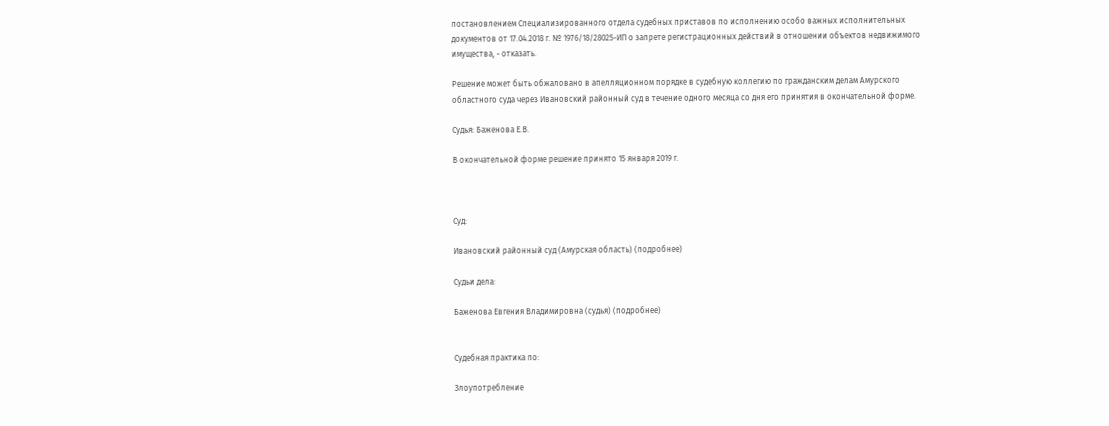постановлением Специализированного отдела судебных приставов по исполнению особо важных исполнительных документов от 17.04.2018 г. № 1976/18/28025-ИП о запрете регистрационных действий в отношении объектов недвижимого имущества, - отказать.

Решение может быть обжаловано в апелляционном порядке в судебную коллегию по гражданским делам Амурского областного суда через Ивановский районный суд в течение одного месяца со дня его принятия в окончательной форме.

Судья: Баженова Е.В.

В окончательной форме решение принято 15 января 2019 г.



Суд:

Ивановский районный суд (Амурская область) (подробнее)

Судьи дела:

Баженова Евгения Владимировна (судья) (подробнее)


Судебная практика по:

Злоупотребление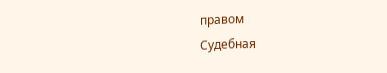правом
Судебная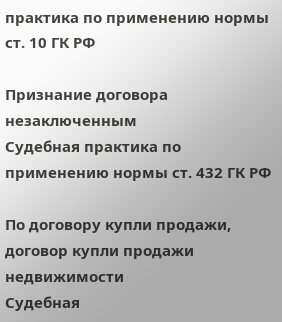практика по применению нормы ст. 10 ГК РФ

Признание договора незаключенным
Судебная практика по применению нормы ст. 432 ГК РФ

По договору купли продажи, договор купли продажи недвижимости
Судебная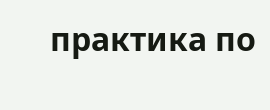практика по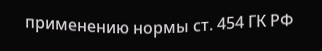применению нормы ст. 454 ГК РФ